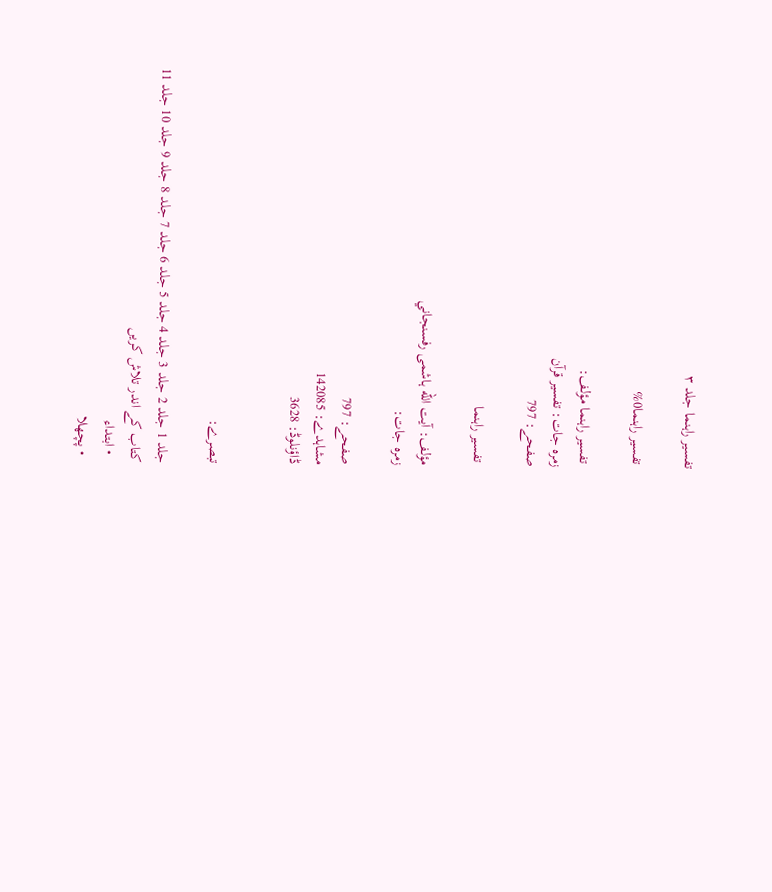تفسير راہنما جلد ۳

 تفسير راہنما0%

 تفسير راہنما مؤلف:
زمرہ جات: تفسیر قرآن
صفحے: 797

 تفسير راہنما

مؤلف: آيت الله ہاشمى رفسنجاني
زمرہ جات:

صفحے: 797
مشاہدے: 142085
ڈاؤنلوڈ: 3628


تبصرے:

جلد 1 جلد 2 جلد 3 جلد 4 جلد 5 جلد 6 جلد 7 جلد 8 جلد 9 جلد 10 جلد 11
کتاب کے اندر تلاش کریں
  • ابتداء
  • پچھلا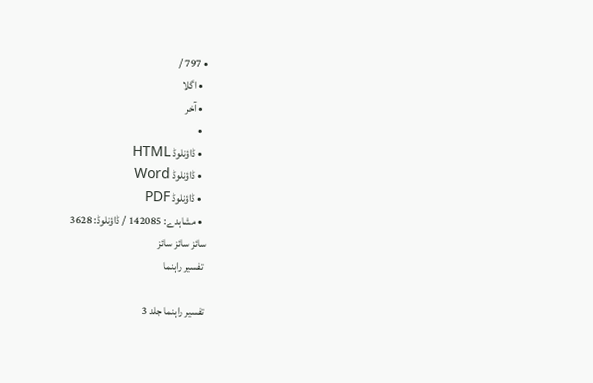• 797 /
  • اگلا
  • آخر
  •
  • ڈاؤنلوڈ HTML
  • ڈاؤنلوڈ Word
  • ڈاؤنلوڈ PDF
  • مشاہدے: 142085 / ڈاؤنلوڈ: 3628
سائز سائز سائز
 تفسير راہنما

تفسير راہنما جلد 3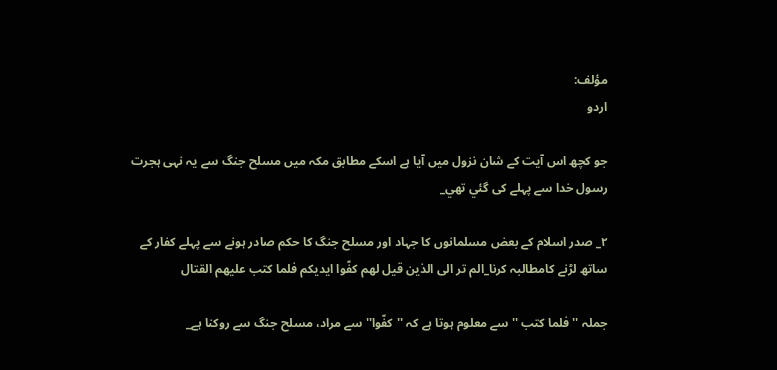مؤلف:
اردو

جو كچھ اس آيت كے شان نزول ميں آيا ہے اسكے مطابق مكہ ميں مسلح جنگ سے يہ نہى ہجرت رسول خدا سے پہلے كى گئي تھي_

٢_ صدر اسلام كے بعض مسلمانوں كا جہاد اور مسلح جنگ كا حكم صادر ہونے سے پہلے كفار كے ساتھ لڑنے كامطالبہ كرنا_الم تر الى الذين قيل لهم كفّوا ايديكم فلما كتب عليهم القتال

جملہ '' فلما كتب ''سے معلوم ہوتا ہے كہ ''كفّوا''سے مراد، مسلح جنگ سے روكنا ہے_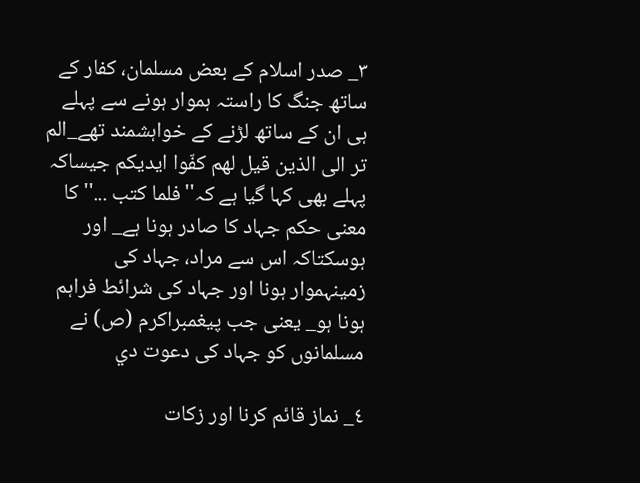٣_ صدر اسلام كے بعض مسلمان، كفار كے ساتھ جنگ كا راستہ ہموار ہونے سے پہلے ہى ان كے ساتھ لڑنے كے خواہشمند تھے_الم تر الى الذين قيل لهم كفّوا ايديكم جيساكہ پہلے بھى كہا گيا ہے كہ''فلما كتب ...''كا معنى حكم جہاد كا صادر ہونا ہے_ اور ہوسكتاكہ اس سے مراد، جہاد كى زمينہموار ہونا اور جہاد كى شرائط فراہم ہونا ہو_ يعنى جب پيغمبراكرم (ص) نے مسلمانوں كو جہاد كى دعوت دي

٤_ نماز قائم كرنا اور زكات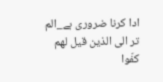ادا كرنا ضرورى ہے_الم تر الى الذين قيل لهم كفّوا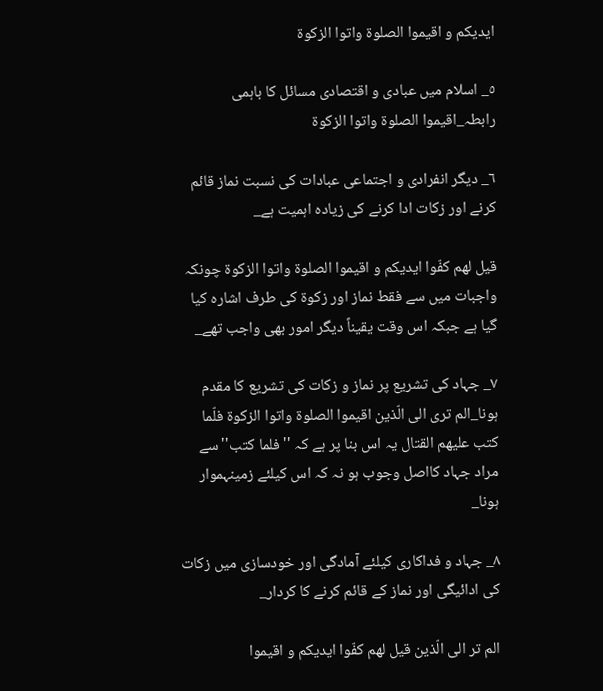ايديكم و اقيموا الصلوة واتوا الزكوة

٥_ اسلام ميں عبادى و اقتصادى مسائل كا باہمى رابطہ_اقيموا الصلوة واتوا الزكوة

٦_ ديگر انفرادى و اجتماعى عبادات كى نسبت نماز قائم كرنے اور زكات ادا كرنے كى زيادہ اہميت ہے_

قيل لهم كفّوا ايديكم و اقيموا الصلوة واتوا الزكوة چونكہ واجبات ميں سے فقط نماز اور زكوة كى طرف اشارہ كيا گيا ہے جبكہ اس وقت يقيناً ديگر امور بھى واجب تھے_

٧_ جہاد كى تشريع پر نماز و زكات كى تشريع كا مقدم ہونا_الم ترى الى الّذين اقيموا الصلوة واتوا الزكوة فلّما كتب عليهم القتال يہ اس بنا پر ہے كہ ''فلما كتب''سے مراد جہاد كااصل وجوب ہو نہ كہ اس كيلئے زمينہموار ہونا_

٨_ جہاد و فداكارى كيلئے آمادگى اور خودسازى ميں زكات كى ادائيگى اور نماز كے قائم كرنے كا كردار_

الم تر الى الّذين قيل لهم كفّوا ايديكم و اقيموا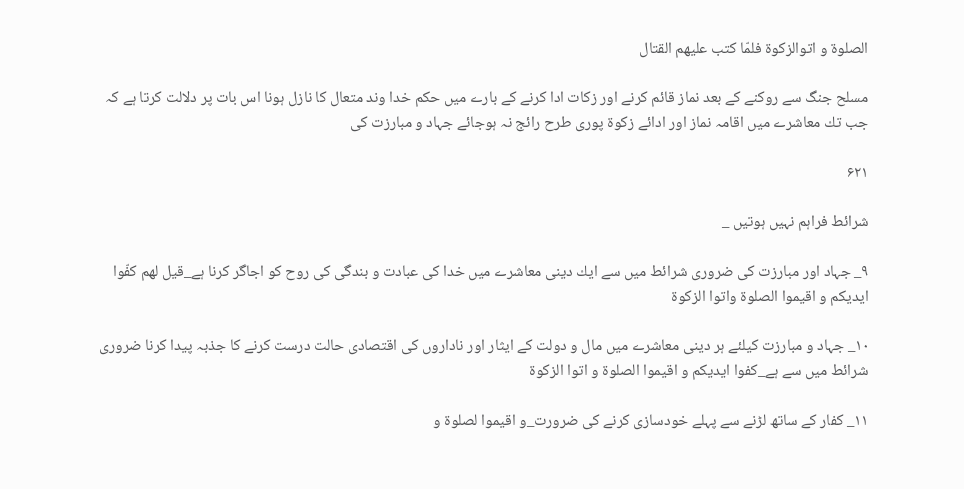الصلوة و اتوالزكوة فلمّا كتب عليهم القتال

مسلح جنگ سے روكنے كے بعد نماز قائم كرنے اور زكات ادا كرنے كے بارے ميں حكم خدا وند متعال كا نازل ہونا اس بات پر دلالت كرتا ہے كہ جب تك معاشرے ميں اقامہ نماز اور ادائے زكوة پورى طرح رائج نہ ہوجائے جہاد و مبارزت كى

۶۲۱

شرائط فراہم نہيں ہوتيں _

٩_ جہاد اور مبارزت كى ضرورى شرائط ميں سے ايك دينى معاشرے ميں خدا كى عبادت و بندگى كى روح كو اجاگر كرنا ہے_قيل لهم كفّوا ايديكم و اقيموا الصلوة واتوا الزكوة

١٠_ جہاد و مبارزت كيلئے ہر دينى معاشرے ميں مال و دولت كے ايثار اور ناداروں كى اقتصادى حالت درست كرنے كا جذبہ پيدا كرنا ضرورى شرائط ميں سے ہے_كفوا ايديكم و اقيموا الصلوة و اتوا الزكوة

١١_ كفار كے ساتھ لڑنے سے پہلے خودسازى كرنے كى ضرورت_و اقيموا لصلوة و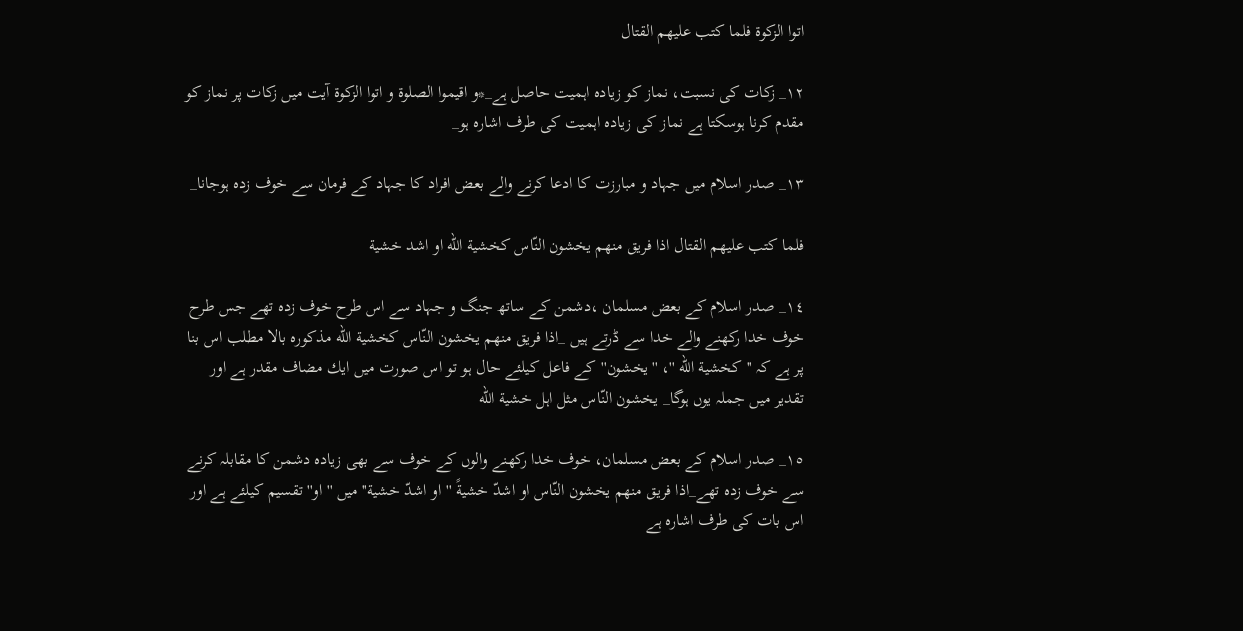اتوا الزكوة فلما كتب عليهم القتال

١٢_ زكات كى نسبت، نماز كو زيادہ اہميت حاصل ہے_*و اقيموا الصلوة و اتوا الزكوة آيت ميں زكات پر نماز كو مقدم كرنا ہوسكتا ہے نماز كى زيادہ اہميت كى طرف اشارہ ہو_

١٣_ صدر اسلام ميں جہاد و مبارزت كا ادعا كرنے والے بعض افراد كا جہاد كے فرمان سے خوف زدہ ہوجانا_

فلما كتب عليهم القتال اذا فريق منهم يخشون النّاس كخشية الله او اشد خشية

١٤_ صدر اسلام كے بعض مسلمان ،دشمن كے ساتھ جنگ و جہاد سے اس طرح خوف زدہ تھے جس طرح خوف خدا ركھنے والے خدا سے ڈرتے ہيں _اذا فريق منهم يخشون النّاس كخشية الله مذكورہ بالا مطلب اس بنا پر ہے كہ ''كخشية الله ''، ''يخشون''كے فاعل كيلئے حال ہو تو اس صورت ميں ايك مضاف مقدر ہے اور تقدير ميں جملہ يوں ہوگا_ يخشون النّاس مثل اہل خشية الله

١٥_ صدر اسلام كے بعض مسلمان، خوف خدا ركھنے والوں كے خوف سے بھى زيادہ دشمن كا مقابلہ كرنے سے خوف زدہ تھے_اذا فريق منهم يخشون النّاس او اشدّ خشيةً ''او اشدّ خشية''ميں ''او'' تقسيم كيلئے ہے اور اس بات كى طرف اشارہ ہے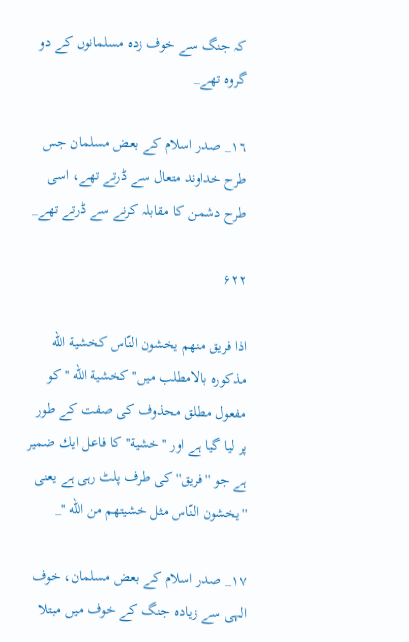كہ جنگ سے خوف زدہ مسلمانوں كے دو گروہ تھے_

١٦_ صدر اسلام كے بعض مسلمان جس طرح خداوند متعال سے ڈرتے تھے، اسى طرح دشمن كا مقابلہ كرنے سے ڈرتے تھے_

۶۲۲

اذا فريق منهم يخشون النّاس كخشية الله مذكورہ بالامطلب ميں''كخشية الله ''كو مفعول مطلق محذوف كى صفت كے طور پر ليا گيا ہے اور ''خشية''كا فاعل ايك ضمير ہے جو ''فريق''كى طرف پلٹ رہى ہے يعنى ''يخشون النّاس مثل خشيتھم من الله ''_

١٧_ صدر اسلام كے بعض مسلمان، خوف الہى سے زيادہ جنگ كے خوف ميں مبتلا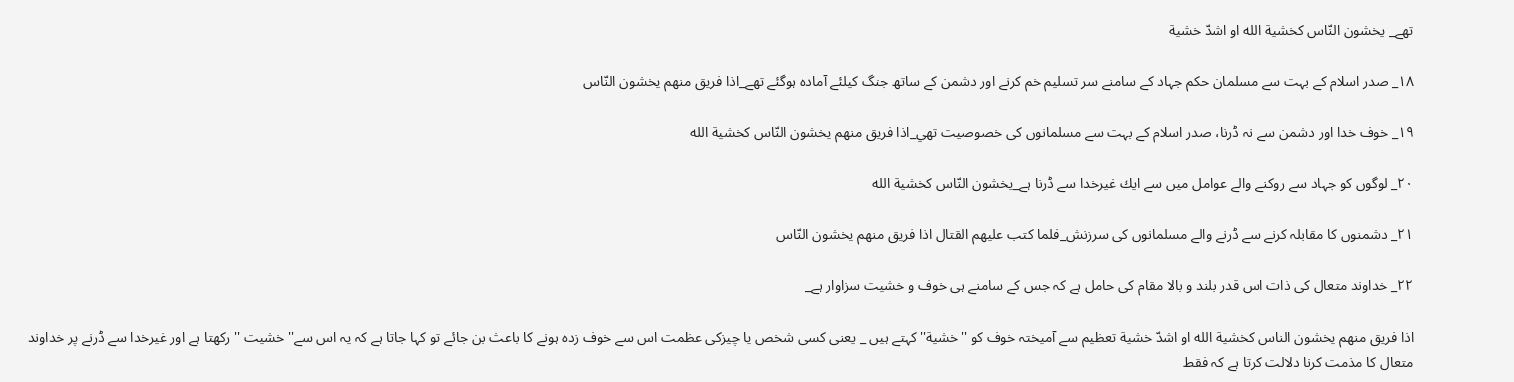تھے_ يخشون النّاس كخشية الله او اشدّ خشية

١٨_ صدر اسلام كے بہت سے مسلمان حكم جہاد كے سامنے سر تسليم خم كرنے اور دشمن كے ساتھ جنگ كيلئے آمادہ ہوگئے تھے_اذا فريق منهم يخشون النّاس

١٩_ خوف خدا اور دشمن سے نہ ڈرنا، صدر اسلام كے بہت سے مسلمانوں كى خصوصيت تھي_اذا فريق منهم يخشون النّاس كخشية الله

٢٠_ لوگوں كو جہاد سے روكنے والے عوامل ميں سے ايك غيرخدا سے ڈرنا ہے_يخشون النّاس كخشية الله

٢١_ دشمنوں كا مقابلہ كرنے سے ڈرنے والے مسلمانوں كى سرزنش_فلما كتب عليهم القتال اذا فريق منهم يخشون النّاس

٢٢_ خداوند متعال كى ذات اس قدر بلند و بالا مقام كى حامل ہے كہ جس كے سامنے ہى خوف و خشيت سزاوار ہے_

اذا فريق منهم يخشون الناس كخشية الله او اشدّ خشية تعظيم سے آميختہ خوف كو ''خشية''كہتے ہيں _ يعنى كسى شخص يا چيزكى عظمت اس سے خوف زدہ ہونے كا باعث بن جائے تو كہا جاتا ہے كہ يہ اس سے'' خشيت '' ركھتا ہے اور غيرخدا سے ڈرنے پر خداوند متعال كا مذمت كرنا دلالت كرتا ہے كہ فقط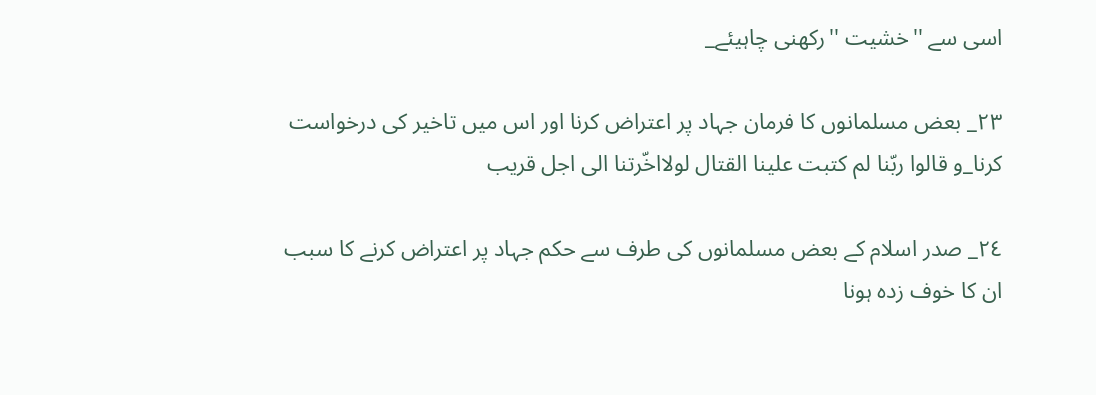اسى سے ''خشيت ''ركھنى چاہيئے_

٢٣_ بعض مسلمانوں كا فرمان جہاد پر اعتراض كرنا اور اس ميں تاخير كى درخواست كرنا_و قالوا ربّنا لم كتبت علينا القتال لولااخّرتنا الى اجل قريب

٢٤_ صدر اسلام كے بعض مسلمانوں كى طرف سے حكم جہاد پر اعتراض كرنے كا سبب ان كا خوف زدہ ہونا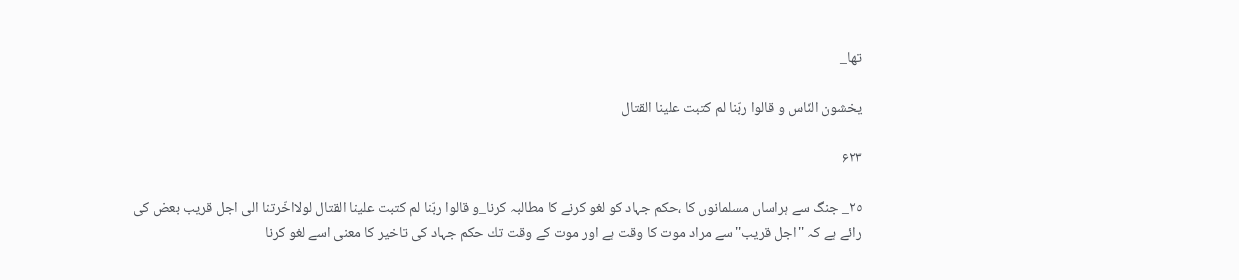تھا_

يخشون النّاس و قالوا ربّنا لم كتبت علينا القتال

۶۲۳

٢٥_ جنگ سے ہراساں مسلمانوں كا ،حكم جہاد كو لغو كرنے كا مطالبہ كرنا_و قالوا ربّنا لم كتبت علينا القتال لولااخّرتنا الى اجل قريب بعض كى رائے ہے كہ ''اجل قريب''سے مراد موت كا وقت ہے اور موت كے وقت تك حكم جہاد كى تاخير كا معنى اسے لغو كرنا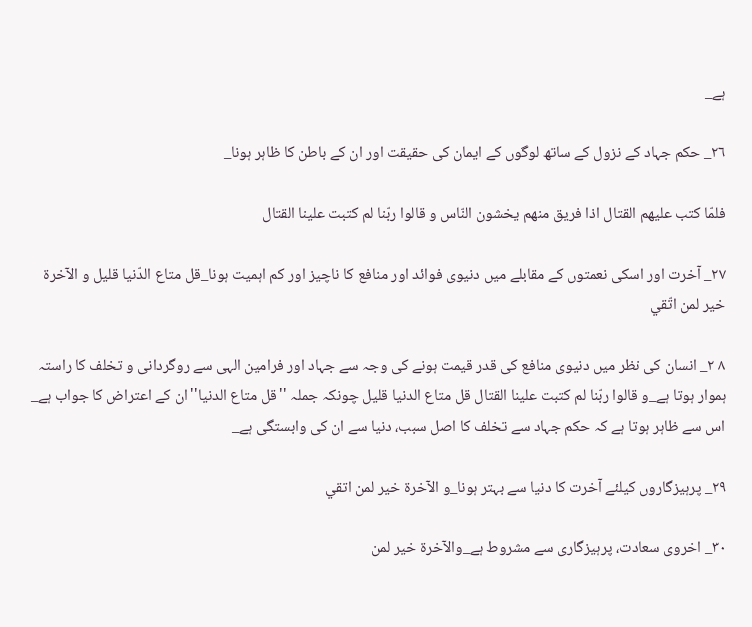ہے_

٢٦_ حكم جہاد كے نزول كے ساتھ لوگوں كے ايمان كى حقيقت اور ان كے باطن كا ظاہر ہونا_

فلمّا كتب عليهم القتال اذا فريق منهم يخشون النّاس و قالوا ربّنا لم كتبت علينا القتال

٢٧_ آخرت اور اسكى نعمتوں كے مقابلے ميں دنيوى فوائد اور منافع كا ناچيز اور كم اہميت ہونا_قل متاع الدّنيا قليل و الآخرة خير لمن اتّقي

٨ ٢_ انسان كى نظر ميں دنيوى منافع كى قدر قيمت ہونے كى وجہ سے جہاد اور فرامين الہى سے روگردانى و تخلف كا راستہ ہموار ہوتا ہے_و قالوا ربّنا لم كتبت علينا القتال قل متاع الدنيا قليل چونكہ جملہ ''قل متاع الدنيا''ان كے اعتراض كا جواب ہے_ اس سے ظاہر ہوتا ہے كہ حكم جہاد سے تخلف كا اصل سبب، دنيا سے ان كى وابستگى ہے_

٢٩_ پرہيزگاروں كيلئے آخرت كا دنيا سے بہتر ہونا_و الآخرة خير لمن اتقي

٣٠_ اخروى سعادت، پرہيزگارى سے مشروط ہے_والآخرة خير لمن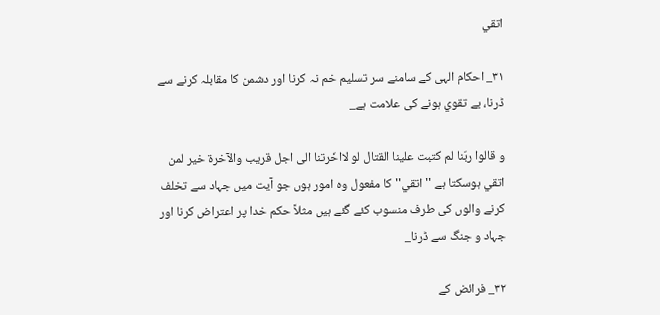اتقي

٣١_ احكام الہى كے سامنے سر تسليم خم نہ كرنا اور دشمن كا مقابلہ كرنے سے ڈرنا، بے تقوي ہونے كى علامت ہے_

و قالوا ربّنا لم كتبت علينا القتال لو لااخّرتنا الى اجل قريب والآخرة خير لمن اتقي ہوسكتا ہے ''اتقي''كا مفعول وہ امور ہوں جو آيت ميں جہاد سے تخلف كرنے والوں كى طرف منسوب كئے گئے ہيں مثلاً حكم خدا پر اعتراض كرنا اور جہاد و جنگ سے ڈرنا_

٣٢_ فرائض كے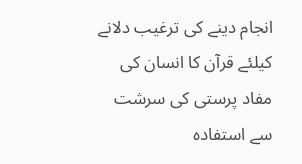انجام دينے كى ترغيب دلانے كيلئے قرآن كا انسان كى مفاد پرستى كى سرشت سے استفادہ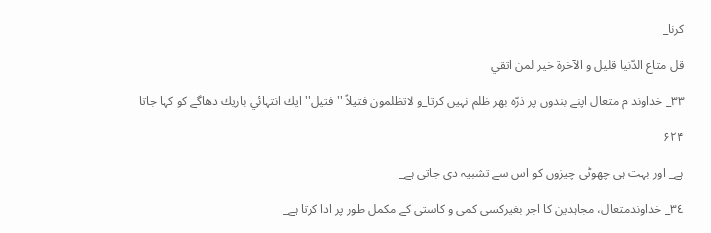كرنا_

قل متاع الدّنيا قليل و الآخرة خير لمن اتقي

٣٣_ خداوند م متعال اپنے بندوں پر ذرّہ بھر ظلم نہيں كرتا_و لاتظلمون فتيلاً ''فتيل''ايك انتہائي باريك دھاگے كو كہا جاتا

۶۲۴

ہے_ اور بہت ہى چھوٹى چيزوں كو اس سے تشبيہ دى جاتى ہے_

٣٤_ خداوندمتعال، مجاہدين كا اجر بغيركسى كمى و كاستى كے مكمل طور پر ادا كرتا ہے_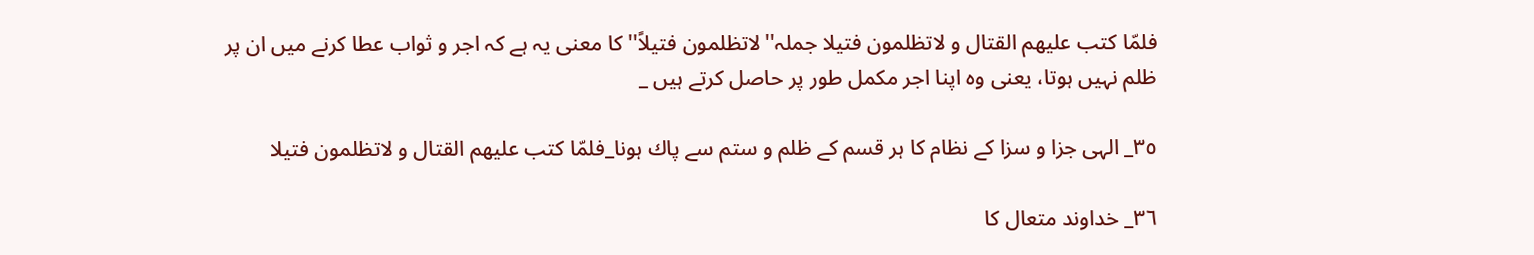فلمّا كتب عليهم القتال و لاتظلمون فتيلا جملہ''لاتظلمون فتيلاً'' كا معنى يہ ہے كہ اجر و ثواب عطا كرنے ميں ان پر ظلم نہيں ہوتا، يعنى وہ اپنا اجر مكمل طور پر حاصل كرتے ہيں _

٣٥_ الہى جزا و سزا كے نظام كا ہر قسم كے ظلم و ستم سے پاك ہونا_فلمّا كتب عليهم القتال و لاتظلمون فتيلا

٣٦_ خداوند متعال كا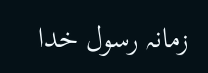زمانہ رسول خدا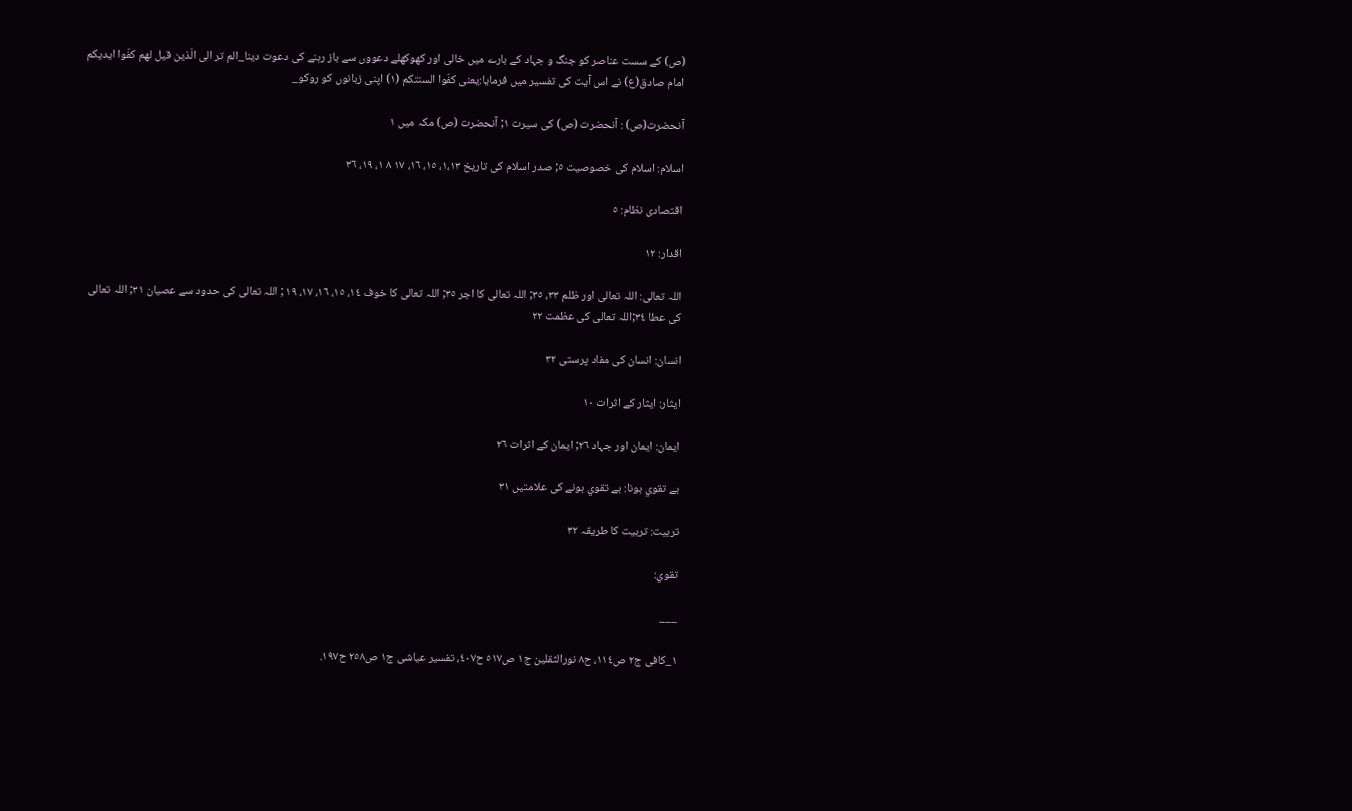(ص) كے سست عناصر كو جنگ و جہاد كے بارے ميں خالى اور كھوكھلے دعووں سے باز رہنے كى دعوت دينا_الم تر الى الّذين قيل لهم كفّوا ايديكم امام صادق(ع) نے اس آيت كى تفسير ميں فرمايا:يعنى كفّوا السنتكم (١) اپنى زبانوں كو روكو_

آنحضرت(ص) : آنحضرت (ص) كى سيرت ١; آنحضرت (ص) مكہ ميں ١

اسلام: اسلام كى خصوصيت ٥; صدر اسلام كى تاريخ ١،١٣، ١٥، ١٦، ١٧ ٨ ١، ١٩، ٣٦

اقتصادى نظام: ٥

اقدار: ١٢

اللہ تعالى: اللہ تعالى اور ظلم ٣٣، ٣٥; اللہ تعالى كا اجر ٣٥; اللہ تعالى كا خوف ١٤، ١٥، ١٦، ١٧، ١٩ ; اللہ تعالى كى حدود سے عصيان ٣١; اللہ تعالى كى عطا ٣٤;اللہ تعالى كى عظمت ٢٢

انسان: انسان كى مفاد پرستى ٣٢

ايثار: ايثار كے اثرات ١٠

ايمان: ايمان اور جہاد ٢٦; ايمان كے اثرات ٢٦

بے تقوي ہونا: بے تقوي ہونے كى علامتيں ٣١

تربيت: تربيت كا طريقہ ٣٢

تقوي:

___

١_كافى ج٢ ص١١٤، ح٨ نورالثقلين ج١ ص٥١٧ ح٤٠٧، تفسير عياشى ج١ ص٢٥٨ ح١٩٧.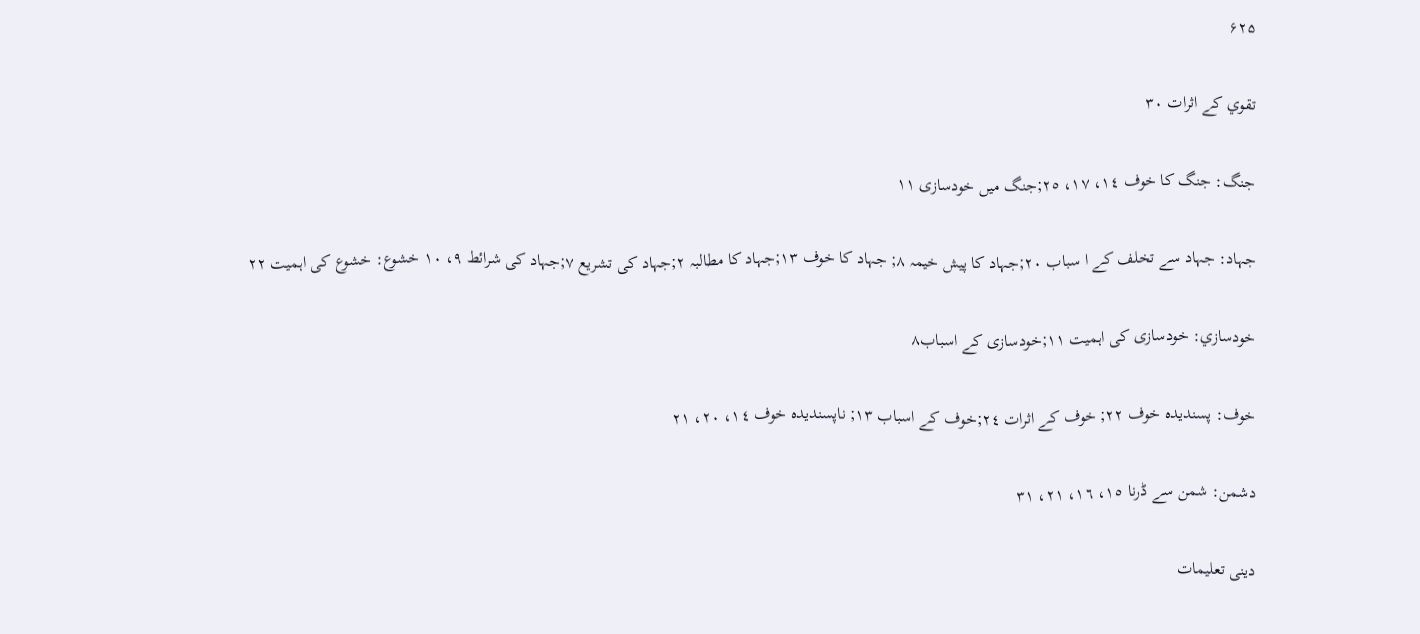۶۲۵

تقوي كے اثرات ٣٠

جنگ: جنگ كا خوف ١٤، ١٧، ٢٥;جنگ ميں خودسازى ١١

جہاد: جہاد سے تخلف كے ا سباب ٢٠;جہاد كا پيش خيمہ ٨; جہاد كا خوف ١٣;جہاد كا مطالبہ ٢;جہاد كى تشريع ٧;جہاد كى شرائط ٩، ١٠ خشوع: خشوع كى اہميت ٢٢

خودسازي: خودسازى كى اہميت ١١;خودسازى كے اسباب٨

خوف: پسنديدہ خوف ٢٢; خوف كے اثرات ٢٤;خوف كے اسباب ١٣; ناپسنديدہ خوف ١٤، ٢٠، ٢١

دشمن: شمن سے ڈرنا ١٥، ١٦، ٢١، ٣١

دينى تعليمات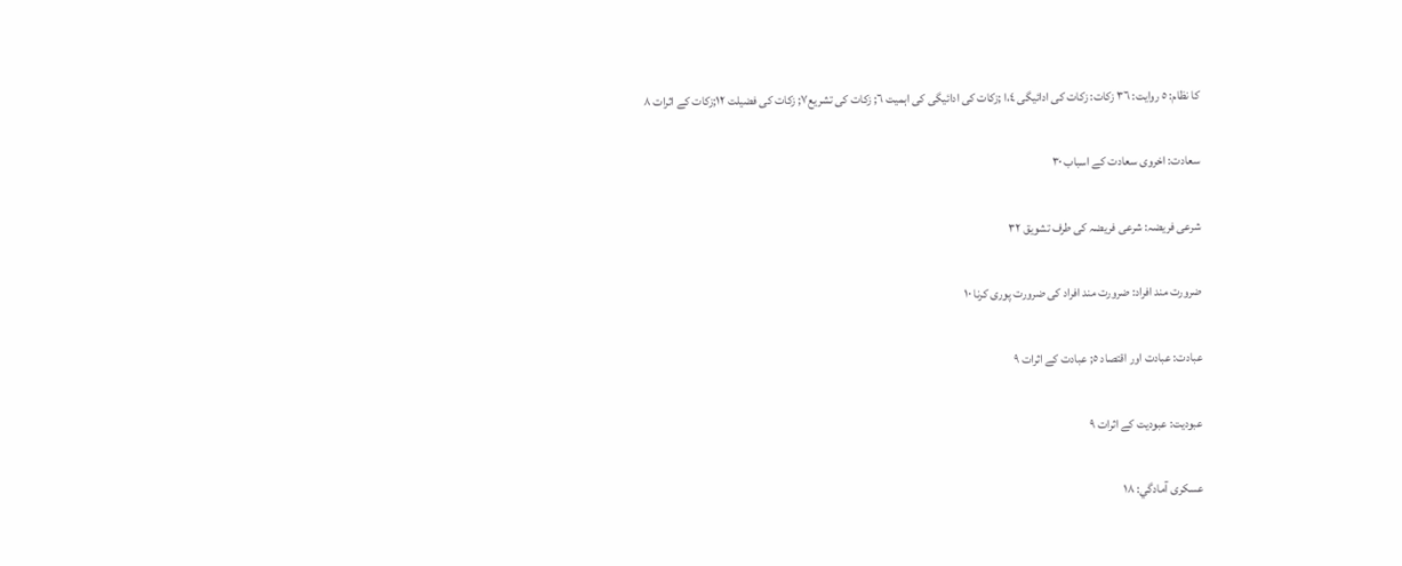كا نظام: ٥ روايت: ٣٦ زكات: زكات كى ادائيگى ٤،ا ;زكات كى ادائيگى كى اہميت ٦; زكات كى تشريع٧; زكات كى فضيلت ١٢;زكات كے اثرات ٨

سعادت: اخروى سعادت كے اسباب ٣٠

شرعى فريضہ: شرعى فريضہ كى طرف تشويق ٣٢

ضرورت مند افراد: ضرورت مند افراد كى ضرورت پورى كرنا ١٠

عبادت: عبادت اور اقتصاد ٥; عبادت كے اثرات ٩

عبوديت: عبوديت كے اثرات ٩

عسكرى آمادگي: ١٨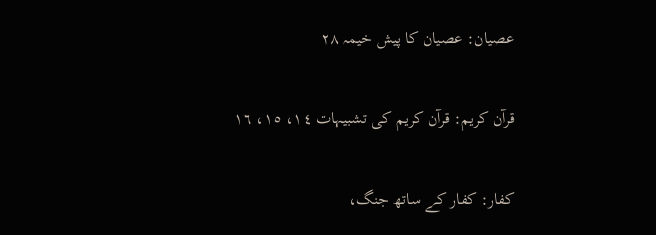عصيان: عصيان كا پيش خيمہ ٢٨

قرآن كريم: قرآن كريم كى تشبيہات ١٤، ١٥، ١٦

كفار: كفار كے ساتھ جنگ،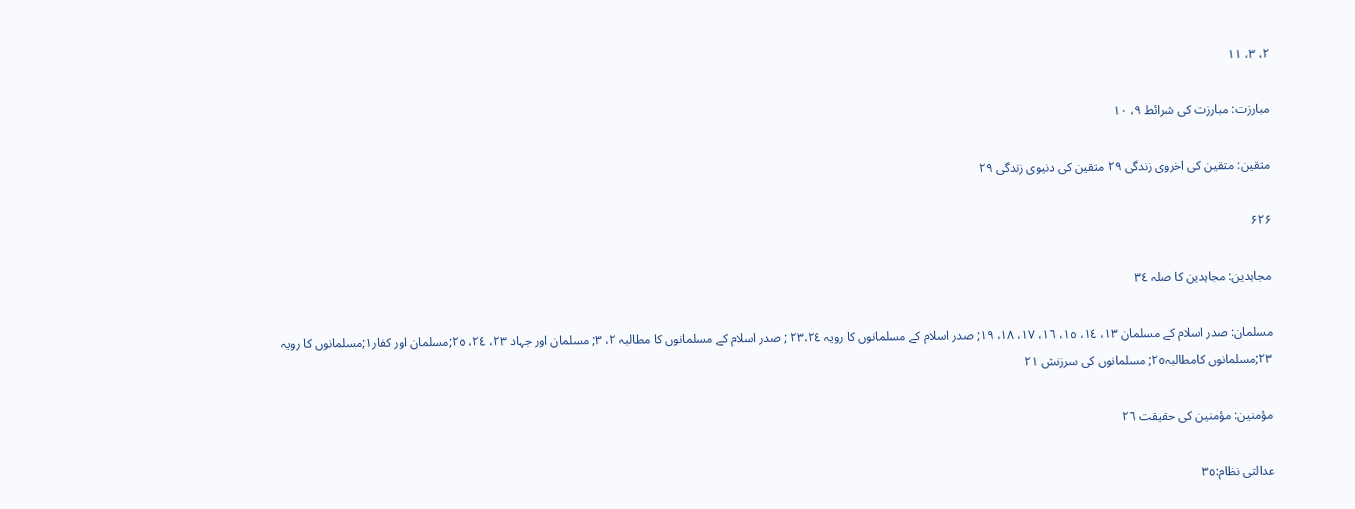٢، ٣، ١١

مبارزت: مبارزت كى شرائط ٩، ١٠

متقين: متقين كى اخروى زندگى ٢٩ متقين كى دنيوى زندگى ٢٩

۶۲۶

مجاہدين: مجاہدين كا صلہ ٣٤

مسلمان: صدر اسلام كے مسلمان ١٣، ١٤، ١٥، ١٦، ١٧، ١٨، ١٩; صدر اسلام كے مسلمانوں كا رويہ ٢٣،٢٤ ; صدر اسلام كے مسلمانوں كا مطالبہ ٢، ٣; مسلمان اور جہاد ٢٣، ٢٤، ٢٥;مسلمان اور كفار١;مسلمانوں كا رويہ ٢٣;مسلمانوں كامطالبہ٢٥; مسلمانوں كى سرزنش ٢١

مؤمنين: مؤمنين كى حقيقت ٢٦

عدالتى نظام:٣٥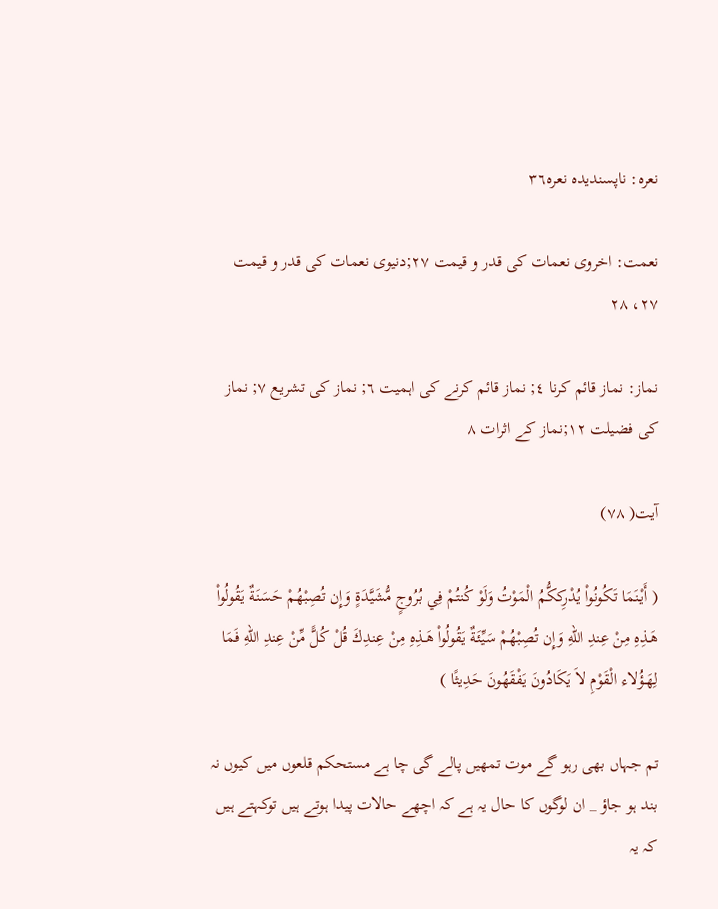نعرہ: ناپسنديدہ نعرہ٣٦

نعمت: اخروى نعمات كى قدر و قيمت ٢٧;دنيوى نعمات كى قدر و قيمت ٢٧، ٢٨

نماز: نماز قائم كرنا ٤; نماز قائم كرنے كى اہميت ٦; نماز كى تشريع ٧; نماز كى فضيلت ١٢;نماز كے اثرات ٨

آیت( ۷۸)

( أَيْنَمَا تَكُونُواْ يُدْرِككُّمُ الْمَوْتُ وَلَوْ كُنتُمْ فِي بُرُوجٍ مُّشَيَّدَةٍ وَإِن تُصِبْهُمْ حَسَنَةٌ يَقُولُواْ هَـذِهِ مِنْ عِندِ اللّهِ وَإِن تُصِبْهُمْ سَيِّئَةٌ يَقُولُواْ هَـذِهِ مِنْ عِندِكَ قُلْ كُلًّ مِّنْ عِندِ اللّهِ فَمَا لِهَـؤُلاء الْقَوْمِ لاَ يَكَادُونَ يَفْقَهُونَ حَدِيثًا )

تم جہاں بھى رہو گے موت تمھيں پالے گى چا ہے مستحكم قلعوں ميں كيوں نہ بند ہو جاؤ _ ان لوگوں كا حال يہ ہے كہ اچھے حالات پيدا ہوتے ہيں توكہتے ہيں كہ يہ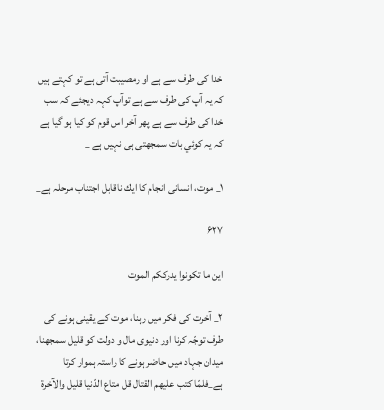خدا كى طرف سے ہے او رمصيبت آتى ہے تو كہتے ہيں كہ يہ آپ كى طرف سے ہے توآپ كہہ ديجئے كہ سب خدا كى طرف سے ہے پھر آخر اس قوم كو كيا ہو گيا ہے كہ يہ كوئي بات سمجھتى ہى نہيں ہے _

١_ موت، انسانى انجام كا ايك ناقابل اجتناب مرحلہ ہے_

۶۲۷

اين ما تكونوا يدرككم الموت

٢_ آخرت كى فكر ميں رہنا، موت كے يقينى ہونے كى طرف توجّہ كرنا اور دنيوى مال و دولت كو قليل سمجھنا، ميدان جہاد ميں حاضر ہونے كا راستہ ہموار كرتا ہے_فلمّا كتب عليهم القتال قل متاع الدّنيا قليل والآخرة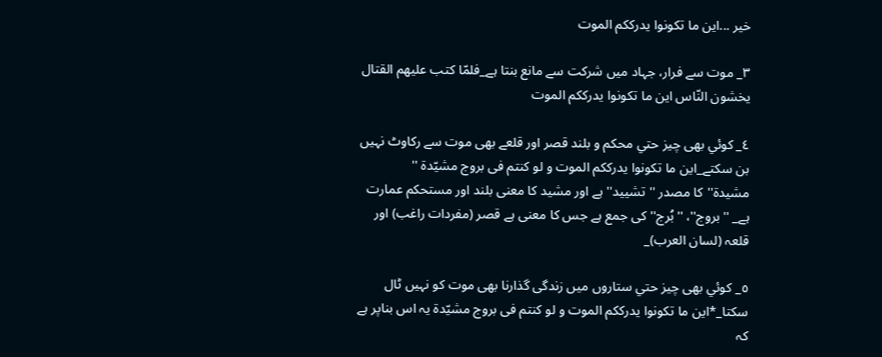خير ...اين ما تكونوا يدرككم الموت

٣_ موت سے فرار، جہاد ميں شركت سے مانع بنتا ہے_فلمّا كتب عليهم القتال يخشون النّاس اين ما تكونوا يدرككم الموت

٤_ كوئي بھى چيز حتي محكم و بلند قصر اور قلعے بھى موت سے ركاوٹ نہيں بن سكتے_اين ما تكونوا يدرككم الموت و لو كنتم فى بروج مشيّدة '' مشيدة''كا مصدر ''تشييد'' ہے اور مشيد كا معنى بلند اور مستحكم عمارت ہے_ ''بروج''، ''بُرج''كى جمع ہے جس كا معنى ہے قصر (مفردات راغب) اور قلعہ (لسان العرب)_

٥_ كوئي بھى چيز حتي ستاروں ميں زندگى گذارنا بھى موت كو نہيں ٹال سكتا_*اين ما تكونوا يدرككم الموت و لو كنتم فى بروج مشيّدة يہ اس بناپر ہے كہ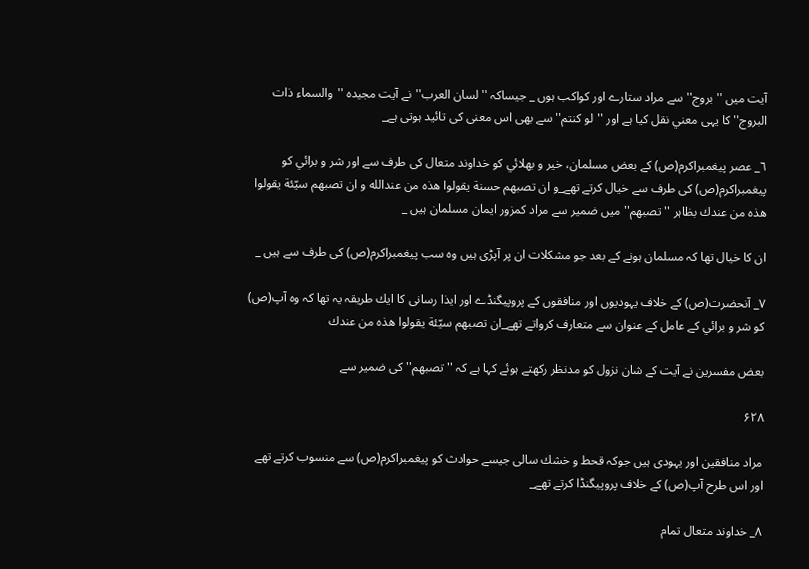آيت ميں ''بروج''سے مراد ستارے اور كواكب ہوں _ جيساكہ ''لسان العرب''نے آيت مجيدہ ''والسماء ذات البروج'' كا يہى معني نقل كيا ہے اور ''لو كنتم'' سے بھى اس معنى كى تائيد ہوتى ہے_

٦_ عصر پيغمبراكرم(ص) كے بعض مسلمان، خير و بھلائي كو خداوند متعال كى طرف سے اور شر و برائي كو پيغمبراكرم(ص) كى طرف سے خيال كرتے تھے_و ان تصبهم حسنة يقولوا هذه من عندالله و ان تصبهم سيّئة يقولوا هذه من عندك بظاہر ''تصبھم''ميں ضمير سے مراد كمزور ايمان مسلمان ہيں _

ان كا خيال تھا كہ مسلمان ہونے كے بعد جو مشكلات ان پر آپڑى ہيں وہ سب پيغمبراكرم(ص) كى طرف سے ہيں _

٧_ آنحضرت(ص) كے خلاف يہوديوں اور منافقوں كے پروپيگنڈے اور ايذا رسانى كا ايك طريقہ يہ تھا كہ وہ آپ(ص) كو شر و برائي كے عامل كے عنوان سے متعارف كرواتے تھے_ان تصبهم سيّئة يقولوا هذه من عندك

بعض مفسرين نے آيت كے شان نزول كو مدنظر ركھتے ہوئے كہا ہے كہ ''تصبھم'' كى ضمير سے

۶۲۸

مراد منافقين اور يہودى ہيں جوكہ قحط و خشك سالى جيسے حوادث كو پيغمبراكرم(ص) سے منسوب كرتے تھے اور اس طرح آپ(ص) كے خلاف پروپيگنڈا كرتے تھے_

٨_ خداوند متعال تمام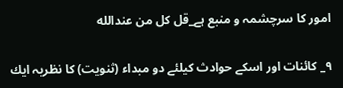امور كا سرچشمہ و منبع ہے_قل كل من عندالله

٩_ كائنات اور اسكے حوادث كيلئے دو مبداء (ثنويت) كا نظريہ ايك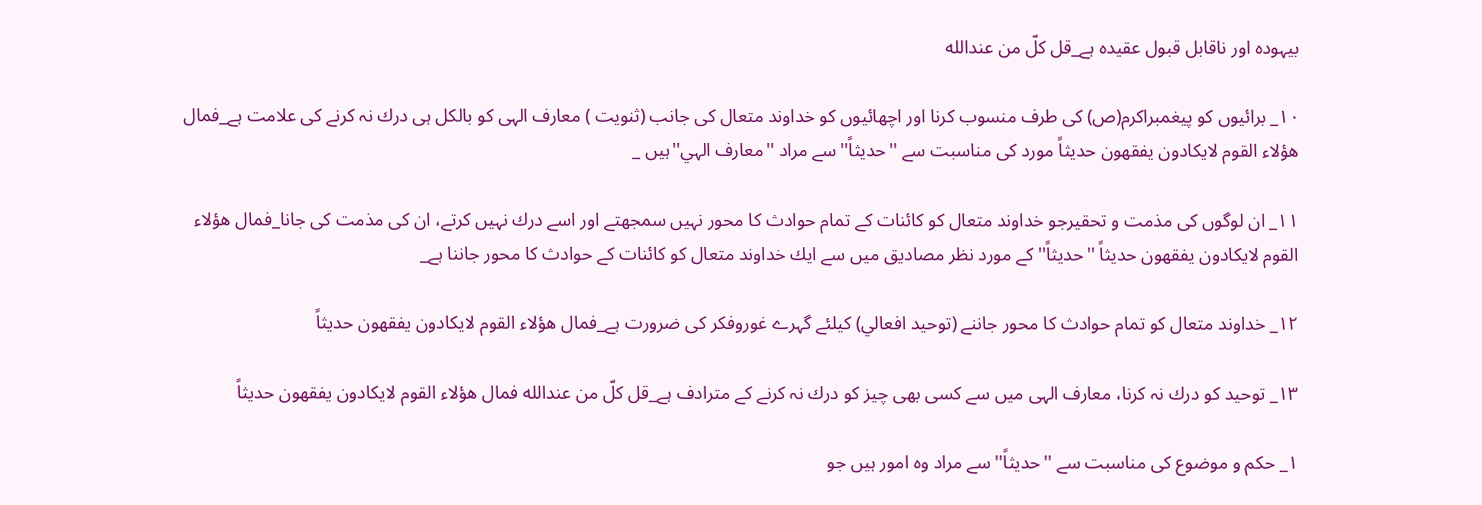بيہودہ اور ناقابل قبول عقيدہ ہے_قل كلّ من عندالله

١٠_ برائيوں كو پيغمبراكرم(ص) كى طرف منسوب كرنا اور اچھائيوں كو خداوند متعال كى جانب (ثنويت ) معارف الہى كو بالكل ہى درك نہ كرنے كى علامت ہے_فمال هؤلاء القوم لايكادون يفقهون حديثاً مورد كى مناسبت سے ''حديثاً''سے مراد ''معارف الہي''ہيں _

١١_ ان لوگوں كى مذمت و تحقيرجو خداوند متعال كو كائنات كے تمام حوادث كا محور نہيں سمجھتے اور اسے درك نہيں كرتے، ان كى مذمت كى جانا_فمال هؤلاء القوم لايكادون يفقهون حديثاً ''حديثاً''كے مورد نظر مصاديق ميں سے ايك خداوند متعال كو كائنات كے حوادث كا محور جاننا ہے_

١٢_ خداوند متعال كو تمام حوادث كا محور جاننے (توحيد افعالي) كيلئے گہرے غوروفكر كى ضرورت ہے_فمال هؤلاء القوم لايكادون يفقهون حديثاً

١٣_ توحيد كو درك نہ كرنا، معارف الہى ميں سے كسى بھى چيز كو درك نہ كرنے كے مترادف ہے_قل كلّ من عندالله فمال هؤلاء القوم لايكادون يفقهون حديثاً

١_ حكم و موضوع كى مناسبت سے ''حديثاً''سے مراد وہ امور ہيں جو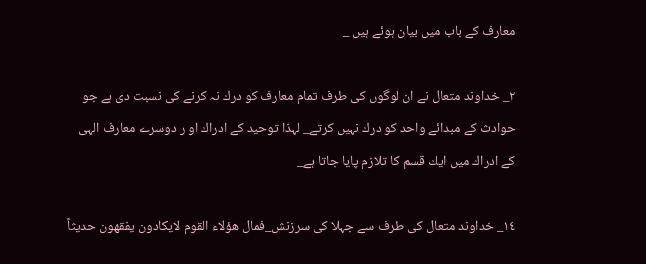معارف كے باب ميں بيان ہوئے ہيں _

٢_ خداوند متعال نے ان لوگوں كى طرف تمام معارف كو درك نہ كرنے كى نسبت دى ہے جو حوادث كے مبدائے واحد كو درك نہيں كرتے_ لہذا توحيد كے ادراك او ر دوسرے معارف الہى كے ادراك ميں ايك قسم كا تلازم پايا جاتا ہے_

١٤_ خداوند متعال كى طرف سے جہلا كى سرزنش_فمال هؤلاء القوم لايكادون يفقهون حديثاً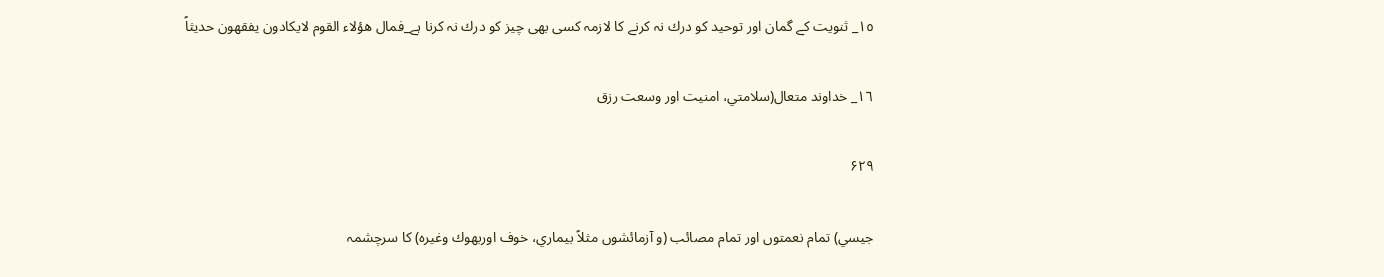١٥_ ثنويت كے گمان اور توحيد كو درك نہ كرنے كا لازمہ كسى بھى چيز كو درك نہ كرنا ہے_فمال هؤلاء القوم لايكادون يفقهون حديثاً

١٦_ خداوند متعال(سلامتي، امنيت اور وسعت رزق

۶۲۹

جيسي) تمام نعمتوں اور تمام مصائب (و آزمائشوں مثلاً بيماري، خوف اوربھوك وغيرہ) كا سرچشمہ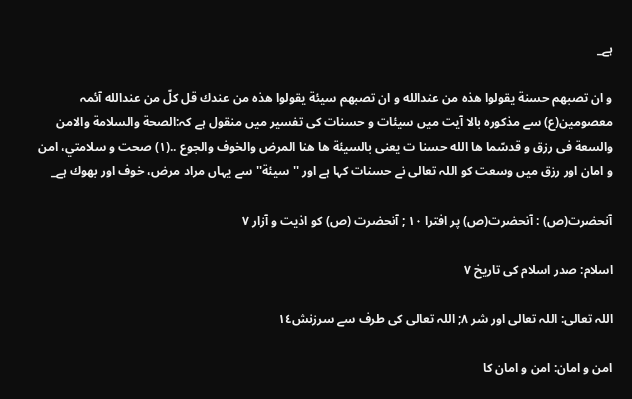ہے_

و ان تصبهم حسنة يقولوا هذه من عندالله و ان تصبهم سيئة يقولوا هذه من عندك قل كلّ من عندالله آئمہ معصومين(ع) سے مذكورہ بالا آيت ميں سيئات و حسنات كى تفسير ميں منقول ہے كہ:الصحة والسلامة والامن والسعة فى رزق و قدسّما ها الله حسنا ت يعنى بالسيئة ها هنا المرض والخوف والجوع ..(١) صحت و سلامتي، امن و امان اور رزق ميں وسعت كو اللہ تعالى نے حسنات كہا ہے اور '' سيئة'' سے يہاں مراد مرض، خوف اور بھوك ہے_

آنحضرت(ص) : آنحضرت(ص) پر افترا ١٠ ; آنحضرت (ص) كو اذيت و آزار ٧

اسلام: صدر اسلام كى تاريخ ٧

اللہ تعالى: اللہ تعالى اور شر ٨; اللہ تعالى كى طرف سے سرزنش١٤

امن و امان: امن و امان كا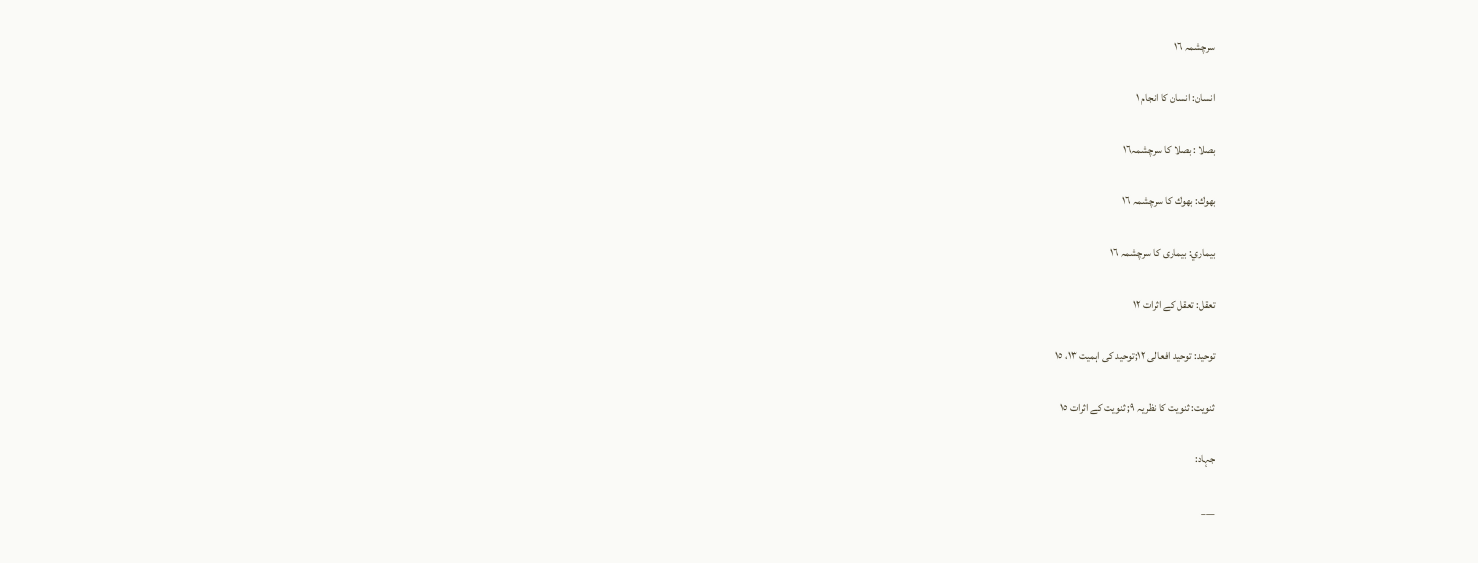سرچشمہ ١٦

انسان: انسان كا انجام ١

بصلا : بصلا كا سرچشمہ١٦

بھوك: بھوك كا سرچشمہ ١٦

بيماري: بيمارى كا سرچشمہ ١٦

تعقل: تعقل كے اثرات ١٢

توحيد: توحيد افعالى ١٢;توحيد كى اہميت ١٣، ١٥

ثنويت: ثنويت كا نظريہ ٩; ثنويت كے اثرات ١٥

جہاد:

___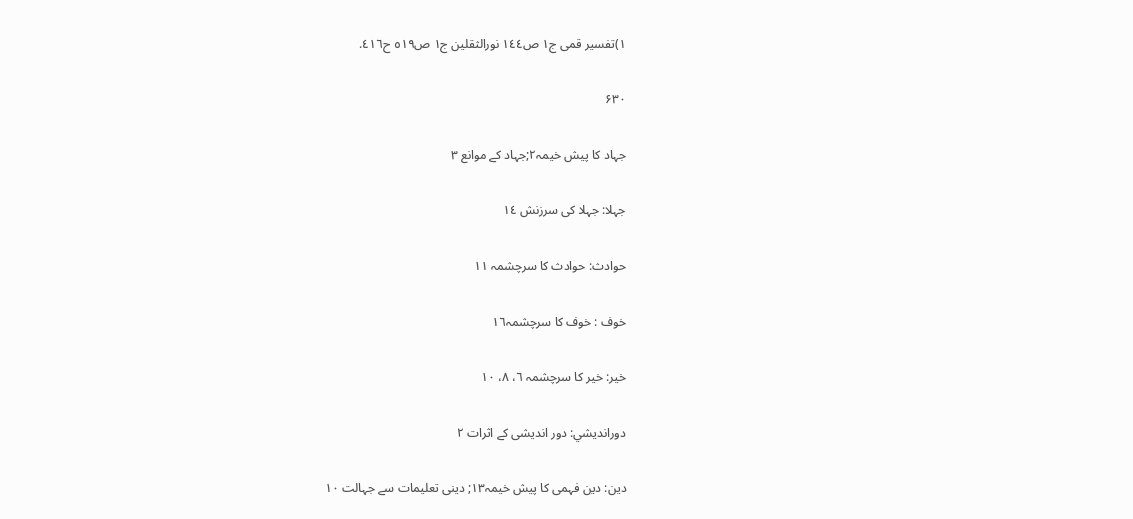١)تفسير قمى ج١ ص١٤٤ نورالثقلين ج١ ص٥١٩ ح٤١٦.

۶۳۰

جہاد كا پيش خيمہ٢;جہاد كے موانع ٣

جہلا: جہلا كى سرزنش ١٤

حوادث: حوادث كا سرچشمہ ١١

خوف : خوف كا سرچشمہ١٦

خير: خير كا سرچشمہ ٦، ٨، ١٠

دورانديشي: دور انديشى كے اثرات ٢

دين: دين فہمى كا پيش خيمہ١٣; دينى تعليمات سے جہالت ١٠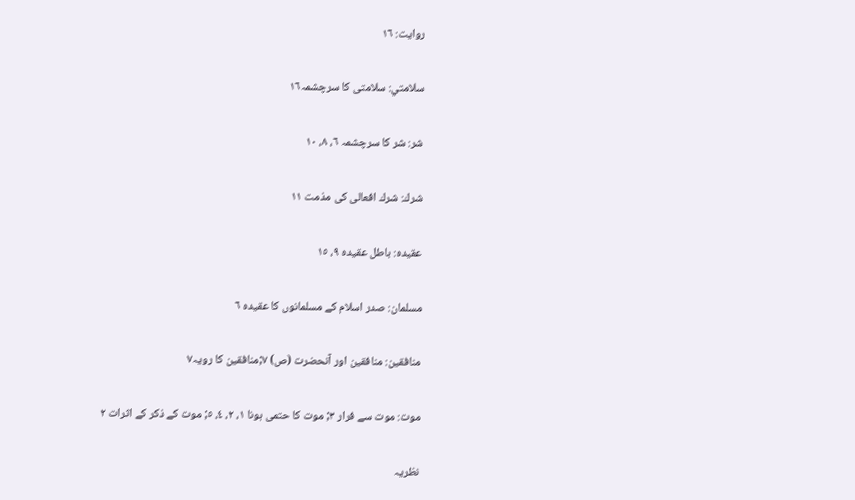روايت: ١٦

سلامتي: سلامتى كا سرچشمہ١٦

شر: شر كا سرچشمہ ٦، ٨، ١٠

شرك: شرك افعالى كى مذمت ١١

عقيدہ: باطل عقيدہ ٩، ١٥

مسلمان: صدر اسلام كے مسلمانوں كا عقيدہ ٦

منافقين: منافقين اور آنحضرت (ص) ٧;منافقين كا رويہ٧

موت: موت سے فرار ٣; موت كا حتمى ہونا ١، ٢، ٤، ٥; موت كے ذكر كے اثرات ٢

نظريہ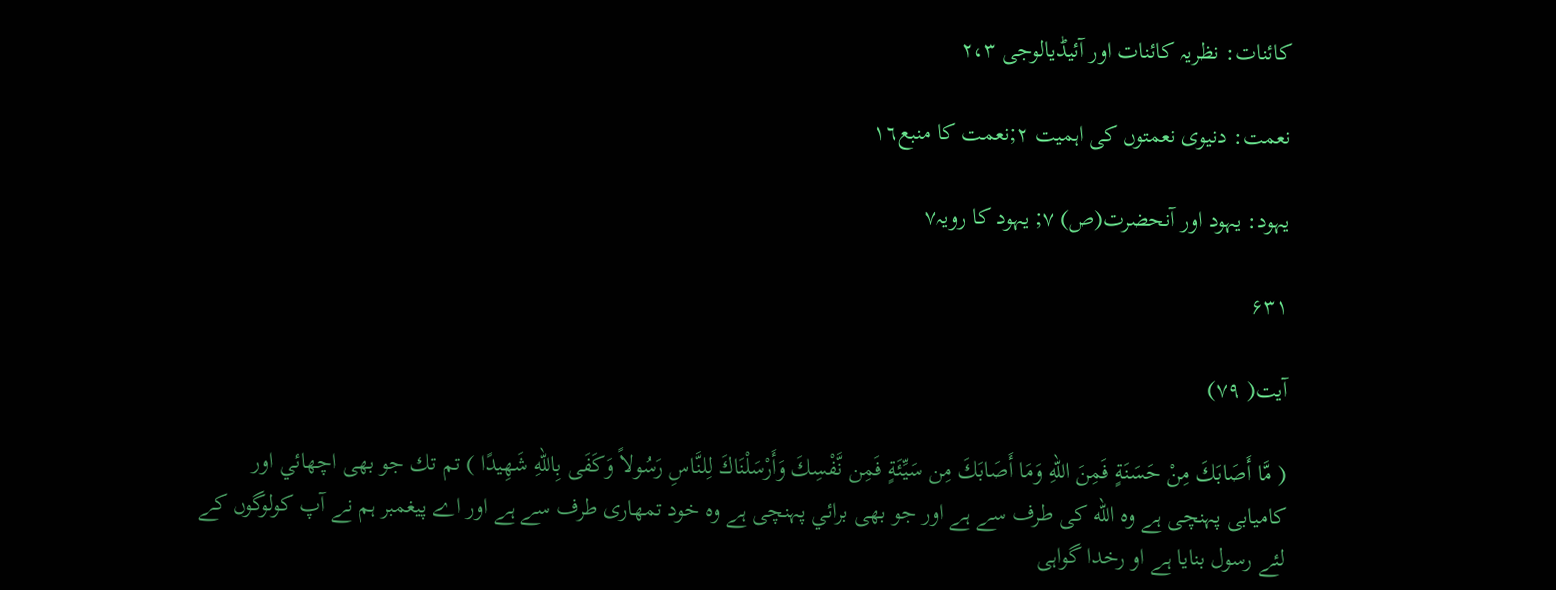كائنات: نظريہ كائنات اور آئيڈيالوجى ٢،٣

نعمت: دنيوى نعمتوں كى اہميت ٢;نعمت كا منبع١٦

يہود: يہود اور آنحضرت(ص) ٧; يہود كا رويہ٧

۶۳۱

آیت( ۷۹)

( مَّا أَصَابَكَ مِنْ حَسَنَةٍ فَمِنَ اللّهِ وَمَا أَصَابَكَ مِن سَيِّئَةٍ فَمِن نَّفْسِكَ وَأَرْسَلْنَاكَ لِلنَّاسِ رَسُولاً وَكَفَی بِاللّهِ شَهِيدًا ) تم تك جو بھى اچھائي اور كاميابى پہنچى ہے وہ الله كى طرف سے ہے اور جو بھى برائي پہنچى ہے وہ خود تمھارى طرف سے ہے اور اے پيغمبر ہم نے آپ كولوگوں كے لئے رسول بنايا ہے او رخدا گواہى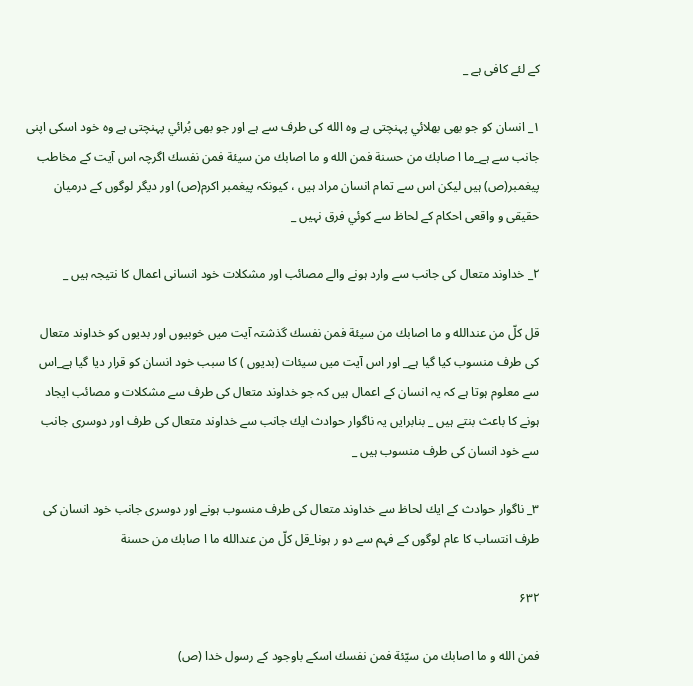كے لئے كافى ہے _

١_ انسان كو جو بھى بھلائي پہنچتى ہے وہ الله كى طرف سے ہے اور جو بھى بُرائي پہنچتى ہے وہ خود اسكى اپنى جانب سے ہے_ما ا صابك من حسنة فمن الله و ما اصابك من سيئة فمن نفسك اگرچہ اس آيت كے مخاطب پيغمبر(ص) ہيں ليكن اس سے تمام انسان مراد ہيں ، كيونكہ پيغمبر اكرم(ص) اور ديگر لوگوں كے درميان حقيقى و واقعى احكام كے لحاظ سے كوئي فرق نہيں _

٢_ خداوند متعال كى جانب سے وارد ہونے والے مصائب اور مشكلات خود انسانى اعمال كا نتيجہ ہيں _

قل كلّ من عندالله و ما اصابك من سيئة فمن نفسك گذشتہ آيت ميں خوبيوں اور بديوں كو خداوند متعال كى طرف منسوب كيا گيا ہے_ اور اس آيت ميں سيئات (بديوں ) كا سبب خود انسان كو قرار ديا گيا ہے_اس سے معلوم ہوتا ہے كہ يہ انسان كے اعمال ہيں كہ جو خداوند متعال كى طرف سے مشكلات و مصائب ايجاد ہونے كا باعث بنتے ہيں _ بنابرايں يہ ناگوار حوادث ايك جانب سے خداوند متعال كى طرف اور دوسرى جانب سے خود انسان كى طرف منسوب ہيں _

٣_ ناگوار حوادث كے ايك لحاظ سے خداوند متعال كى طرف منسوب ہونے اور دوسرى جانب خود انسان كى طرف انتساب كا عام لوگوں كے فہم سے دو ر ہونا_قل كلّ من عندالله ما ا صابك من حسنة

۶۳۲

فمن الله و ما اصابك من سيّئة فمن نفسك اسكے باوجود كے رسول خدا (ص)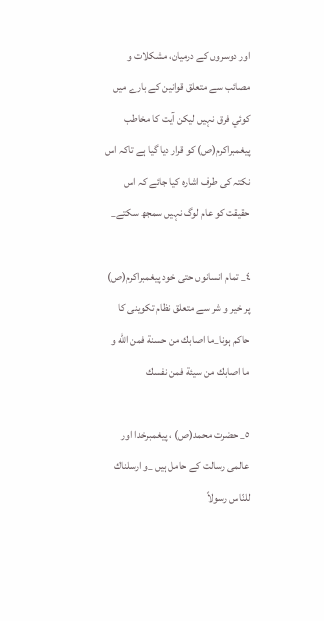اور دوسروں كے درميان، مشكلات و مصائب سے متعلق قوانين كے بارے ميں كوئي فرق نہيں ليكن آيت كا مخاطب پيغمبراكرم(ص) كو قرار ديا گيا ہے تاكہ اس نكتہ كى طرف اشارہ كيا جائے كہ اس حقيقت كو عام لوگ نہيں سمجھ سكتے_

٤_ تمام انسانوں حتى خود پيغمبراكرم(ص) پر خير و شر سے متعلق نظام تكوينى كا حاكم ہونا_ما اصابك من حسنة فمن الله و ما اصابك من سيئة فمن نفسك

٥_ حضرت محمد(ص) ، پيغمبرخدا اور عالمى رسالت كے حامل ہيں _و ارسلناك للنّاس رسولاً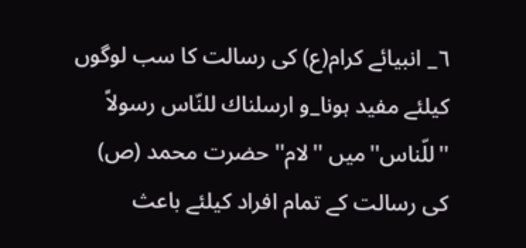٦_ انبيائے كرام(ع) كى رسالت كا سب لوگوں كيلئے مفيد ہونا_و ارسلناك للنّاس رسولاً ''للّناس''ميں ''لام'' حضرت محمد (ص) كى رسالت كے تمام افراد كيلئے باعث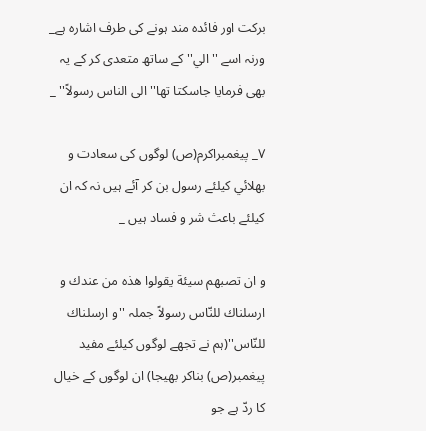بركت اور فائدہ مند ہونے كى طرف اشارہ ہے_ ورنہ اسے ''الي''كے ساتھ متعدى كر كے يہ بھى فرمايا جاسكتا تھا''الى الناس رسولاً'' _

٧_ پيغمبراكرم(ص) لوگوں كى سعادت و بھلائي كيلئے رسول بن كر آئے ہيں نہ كہ ان كيلئے باعث شر و فساد ہيں _

و ان تصبهم سيئة يقولوا هذه من عندك و ارسلناك للنّاس رسولاً جملہ ''و ارسلناك للنّاس''(ہم نے تجھے لوگوں كيلئے مفيد پيغمبر(ص) بناكر بھيجا) ان لوگوں كے خيال كا ردّ ہے جو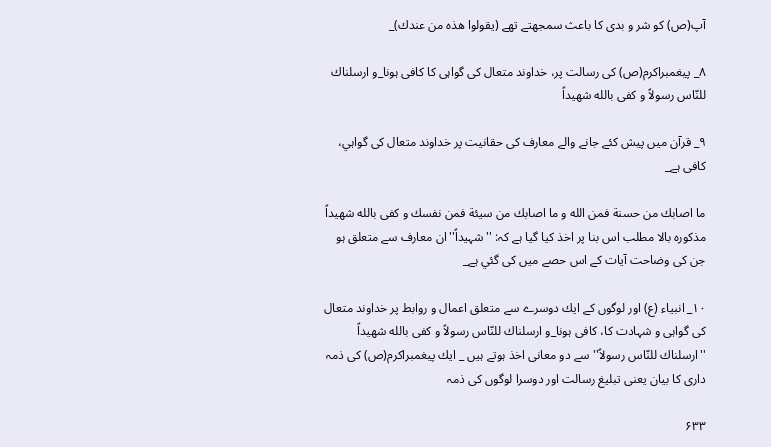آپ(ص) كو شر و بدى كا باعث سمجھتے تھے (يقولوا ھذہ من عندك)_

٨_ پيغمبراكرم(ص) كى رسالت پر، خداوند متعال كى گواہى كا كافى ہونا_و ارسلناك للنّاس رسولاً و كفى بالله شهيداً

٩_ قرآن ميں پيش كئے جانے والے معارف كى حقانيت پر خداوند متعال كى گواہي، كافى ہے_

ما اصابك من حسنة فمن الله و ما اصابك من سيئة فمن نفسك و كفى بالله شهيداً مذكورہ بالا مطلب اس بنا پر اخذ كيا گيا ہے كہ: ''شہيداً''ان معارف سے متعلق ہو جن كى وضاحت آيات كے اس حصے ميں كى گئي ہے_

١٠_ انبياء (ع) اور لوگوں كے ايك دوسرے سے متعلق اعمال و روابط پر خداوند متعال كى گواہى و شہادت كا، كافى ہونا_و ارسلناك للنّاس رسولاً و كفى بالله شهيداً ''ارسلناك للنّاس رسولاً'' سے دو معانى اخذ ہوتے ہيں _ ايك پيغمبراكرم(ص) كى ذمہ دارى كا بيان يعنى تبليغ رسالت اور دوسرا لوگوں كى ذمہ

۶۳۳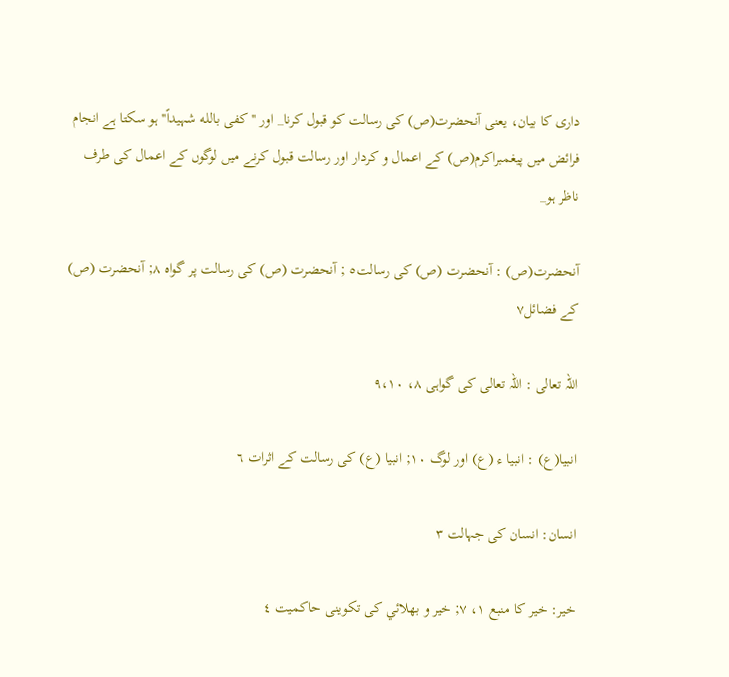دارى كا بيان، يعنى آنحضرت(ص) كى رسالت كو قبول كرنا_ اور ''كفى بالله شہيداً'' ہو سكتا ہے انجام فرائض ميں پيغمبراكرم(ص) كے اعمال و كردار اور رسالت قبول كرنے ميں لوگوں كے اعمال كى طرف ناظر ہو_

آنحضرت(ص) : آنحضرت (ص) كى رسالت٥ ; آنحضرت (ص) كى رسالت پر گواہ ٨; آنحضرت (ص) كے فضائل٧

اللہ تعالى : اللہ تعالى كى گواہى ٨، ٩،١٠

انبيا(ع) : انبيا ء (ع) اور لوگ ١٠; انبيا (ع) كى رسالت كے اثرات ٦

انسان: انسان كى جہالت ٣

خير: خير كا منبع ١، ٧; خير و بھلائي كى تكوينى حاكميت ٤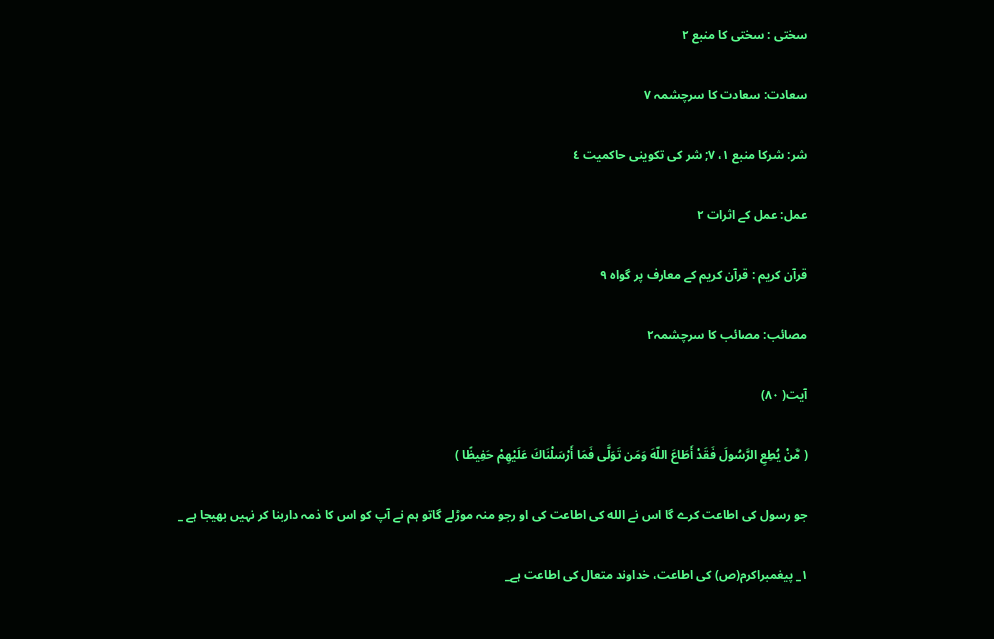سختى : سختى كا منبع ٢

سعادت: سعادت كا سرچشمہ ٧

شر: شركا منبع ١، ٧; شر كى تكوينى حاكميت ٤

عمل: عمل كے اثرات ٢

قرآن كريم : قرآن كريم كے معارف پر گواہ ٩

مصائب: مصائب كا سرچشمہ٢

آیت( ۸۰)

( مَّنْ يُطِعِ الرَّسُولَ فَقَدْ أَطَاعَ اللّهَ وَمَن تَوَلَّی فَمَا أَرْسَلْنَاكَ عَلَيْهِمْ حَفِيظًا )

جو رسول كى اطاعت كرے گا اس نے الله كى اطاعت كى او رجو منہ موڑلے گاتو ہم نے آپ كو اس كا ذمہ داربنا كر نہيں بھيجا ہے _

١_ پيغمبراكرم(ص) كى اطاعت، خداوند متعال كى اطاعت ہے_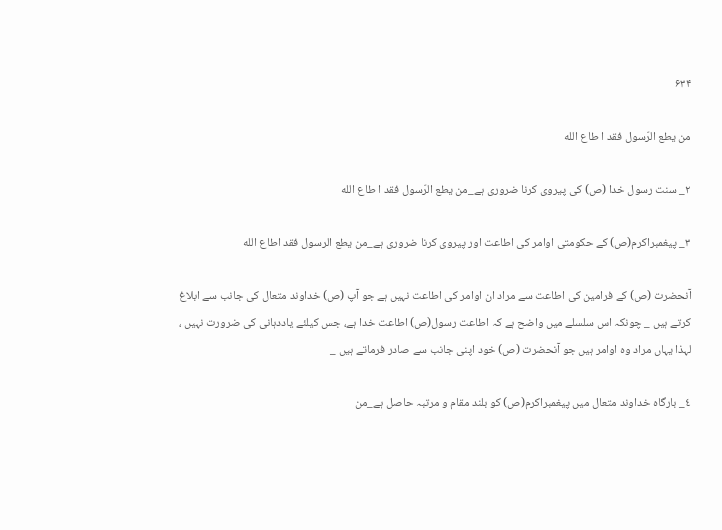۶۳۴

من يطع الرّسول فقد ا طاع الله

٢_ سنت رسول خدا (ص) كى پيروى كرنا ضرورى ہے_من يطع الرّسول فقد ا طاع الله

٣_ پيغمبراكرم(ص) كے حكومتى اوامر كى اطاعت اور پيروى كرنا ضرورى ہے_من يطع الرسول فقد اطاع الله

آنحضرت (ص) كے فرامين كى اطاعت سے مراد ان اوامر كى اطاعت نہيں ہے جو آپ (ص) خداوند متعال كى جانب سے ابلاغ كرتے ہيں _ چونكہ اس سلسلے ميں واضح ہے كہ اطاعت رسول(ص) اطاعت خدا ہے، جس كيلئے ياددہانى كى ضرورت نہيں ، لہذا يہاں مراد وہ اوامر ہيں جو آنحضرت (ص) خود اپنى جانب سے صادر فرماتے ہيں _

٤_ بارگاہ خداوند متعال ميں پيغمبراكرم(ص) كو بلند مقام و مرتبہ حاصل ہے_من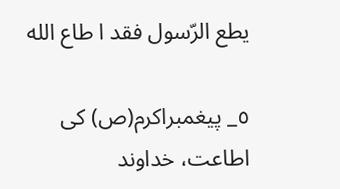يطع الرّسول فقد ا طاع الله

٥_ پيغمبراكرم(ص) كى اطاعت، خداوند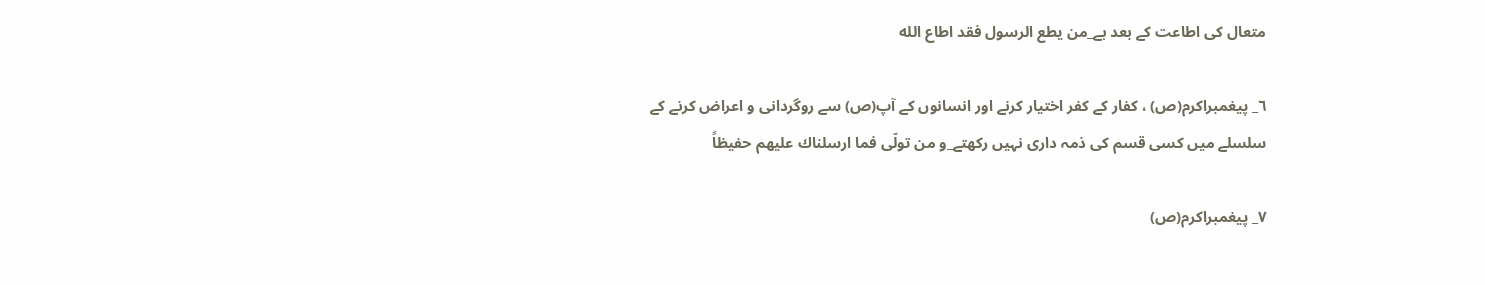متعال كى اطاعت كے بعد ہے_من يطع الرسول فقد اطاع الله

٦_ پيغمبراكرم(ص) ، كفار كے كفر اختيار كرنے اور انسانوں كے آپ(ص) سے روگردانى و اعراض كرنے كے سلسلے ميں كسى قسم كى ذمہ دارى نہيں ركھتے_و من تولّى فما ارسلناك عليهم حفيظاً

٧_ پيغمبراكرم(ص)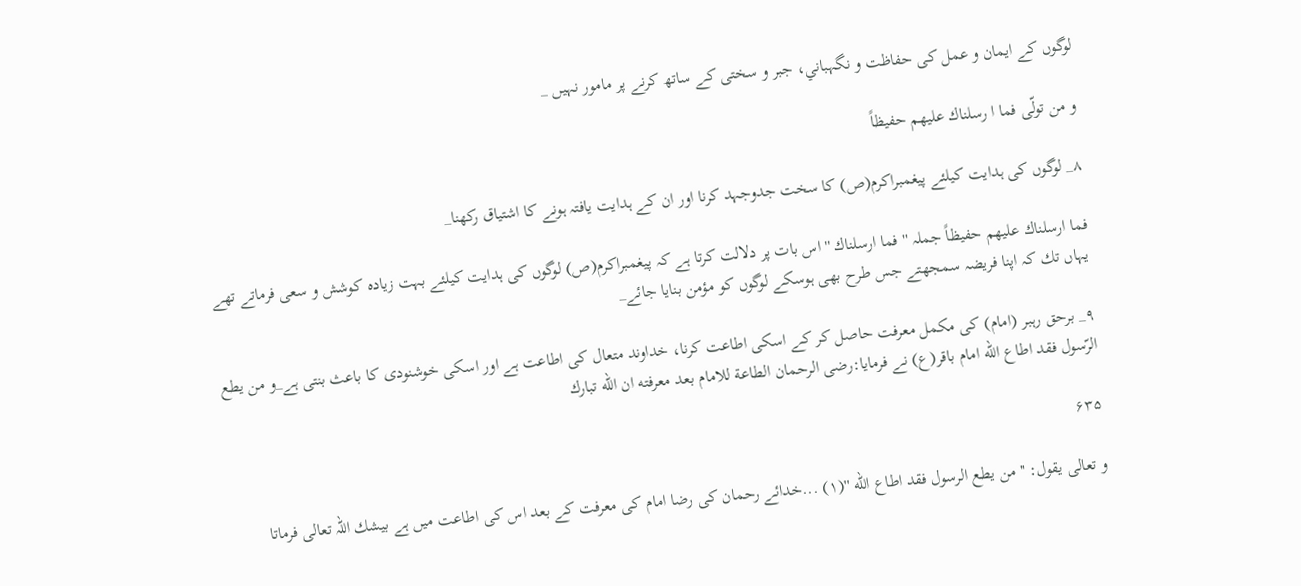لوگوں كے ايمان و عمل كى حفاظت و نگہباني، جبر و سختى كے ساتھ كرنے پر مامور نہيں _

و من تولّى فما ا رسلناك عليهم حفيظاً

٨_ لوگوں كى ہدايت كيلئے پيغمبراكرم(ص) كا سخت جدوجہد كرنا اور ان كے ہدايت يافتہ ہونے كا اشتياق ركھنا_

فما ارسلناك عليهم حفيظاً جملہ ''فما ارسلناك ''اس بات پر دلالت كرتا ہے كہ پيغمبراكرم(ص) لوگوں كى ہدايت كيلئے بہت زيادہ كوشش و سعى فرماتے تھے يہاں تك كہ اپنا فريضہ سمجھتے جس طرح بھى ہوسكے لوگوں كو مؤمن بنايا جائے_

٩_ برحق رہبر (امام) كى مكمل معرفت حاصل كر كے اسكى اطاعت كرنا، خداوند متعال كى اطاعت ہے اور اسكى خوشنودى كا باعث بنتى ہے_و من يطع الرّسول فقد اطاع الله امام باقر(ع) نے فرمايا:رضى الرحمان الطاعة للامام بعد معرفته ان الله تبارك

۶۳۵

و تعالى يقول: ''من يطع الرسول فقد اطاع الله ''(١) ...خدائے رحمان كى رضا امام كى معرفت كے بعد اس كى اطاعت ميں ہے بيشك اللہ تعالى فرماتا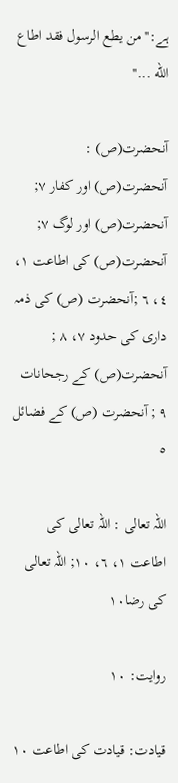ہے:''من يطع الرسول فقد اطاع الله ...''

آنحضرت(ص) : آنحضرت(ص) اور كفار ٧; آنحضرت(ص) اور لوگ ٧; آنحضرت(ص) كى اطاعت ١، ٤، ٦ ;آنحضرت (ص) كى ذمہ دارى كى حدود ٧، ٨ ; آنحضرت(ص) كے رجحانات ٩ ; آنحضرت (ص) كے فضائل ٥

اللہ تعالى : اللہ تعالى كى اطاعت ١، ٦، ١٠; اللہ تعالى كى رضا١٠

روايت: ١٠

قيادت: قيادت كى اطاعت ١٠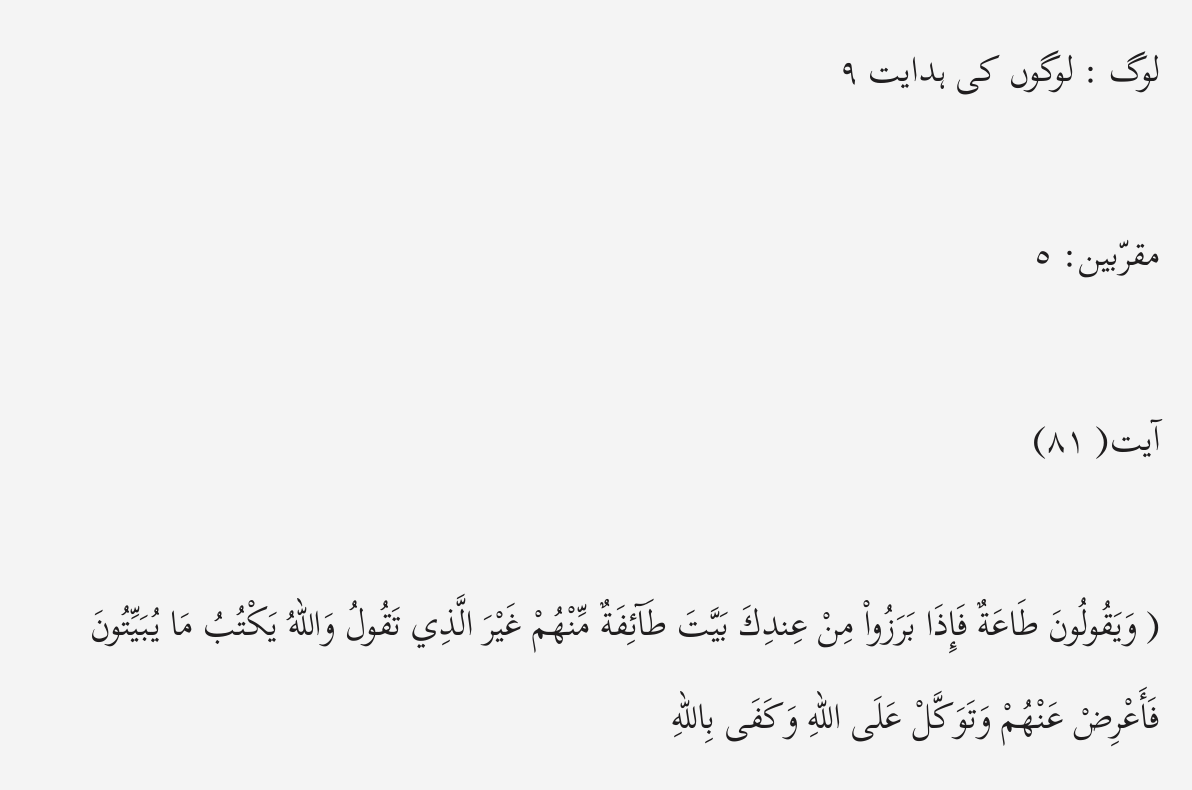لوگ : لوگوں كى ہدايت ٩

مقرّبين: ٥

آیت( ۸۱)

( وَيَقُولُونَ طَاعَةٌ فَإِذَا بَرَزُواْ مِنْ عِندِكَ بَيَّتَ طَآئِفَةٌ مِّنْهُمْ غَيْرَ الَّذِي تَقُولُ وَاللّهُ يَكْتُبُ مَا يُبَيِّتُونَ فَأَعْرِضْ عَنْهُمْ وَتَوَكَّلْ عَلَی اللّهِ وَكَفَی بِاللّهِ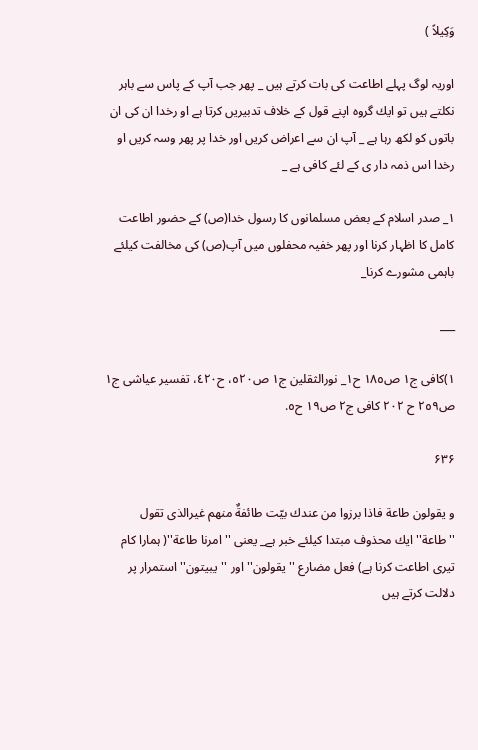وَكِيلاً )

اوريہ لوگ پہلے اطاعت كى بات كرتے ہيں _ پھر جب آپ كے پاس سے باہر نكلتے ہيں تو ايك گروہ اپنے قول كے خلاف تدبيريں كرتا ہے او رخدا ان كى ان باتوں كو لكھ رہا ہے _ آپ ان سے اعراض كريں اور خدا پر پھر وسہ كريں او رخدا اس ذمہ دار ى كے لئے كافى ہے _

١_ صدر اسلام كے بعض مسلمانوں كا رسول خدا(ص) كے حضور اطاعت كامل كا اظہار كرنا اور پھر خفيہ محفلوں ميں آپ(ص) كى مخالفت كيلئے باہمى مشورے كرنا_

___

١)كافى ج١ ص١٨٥ ح١_ نورالثقلين ج١ ص٥٢٠، ح٤٢٠، تفسير عياشى ج١ ص٢٥٩ ح ٢٠٢ كافى ج٢ ص١٩ ح٥.

۶۳۶

و يقولون طاعة فاذا برزوا من عندك بيّت طائفةٌ منهم غيرالذى تقول ''طاعة''ايك محذوف مبتدا كيلئے خبر ہے_ يعنى ''امرنا طاعة''( ہمارا كام تيرى اطاعت كرنا ہے) فعل مضارع '' يقولون'' اور ''يبيتون'' استمرار پر دلالت كرتے ہيں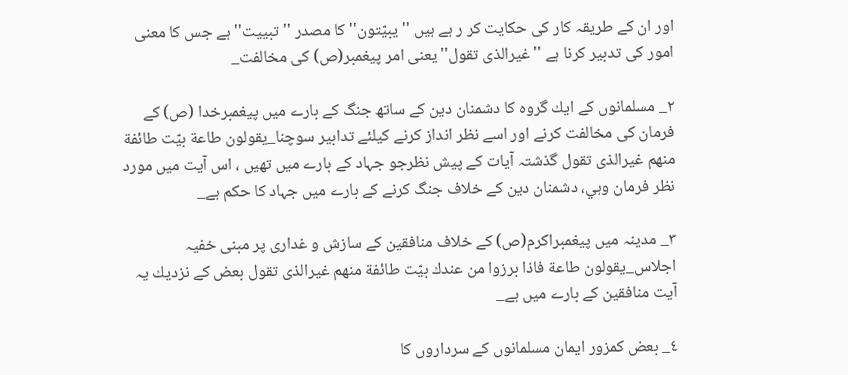اور ان كے طريقہ كار كى حكايت كر ر ہے ہيں ''يبيّتون'' كا مصدر ''تبييت'' ہے جس كا معنى امور كى تدبير كرنا ہے ''غيرالذى تقول''يعنى امر پيغمبر(ص) كى مخالفت_

٢_ مسلمانوں كے ايك گروہ كا دشمنان دين كے ساتھ جنگ كے بارے ميں پيغمبرخدا (ص) كے فرمان كى مخالفت كرنے اور اسے نظر انداز كرنے كيلئے تدابير سوچنا_يقولون طاعة بيّت طائفة منهم غيرالذى تقول گذشتہ آيات كے پيش نظرجو جہاد كے بارے ميں تھيں ، اس آيت ميں مورد نظر فرمان وہي، دشمنان دين كے خلاف جنگ كرنے كے بارے ميں جہاد كا حكم ہے_

٣_ مدينہ ميں پيغمبراكرم(ص) كے خلاف منافقين كے سازش و غدارى پر مبنى خفيہ اجلاس_يقولون طاعة فاذا برزوا من عندك بيّت طائفة منهم غيرالذى تقول بعض كے نزديك يہ آيت منافقين كے بارے ميں ہے_

٤_ بعض كمزور ايمان مسلمانوں كے سرداروں كا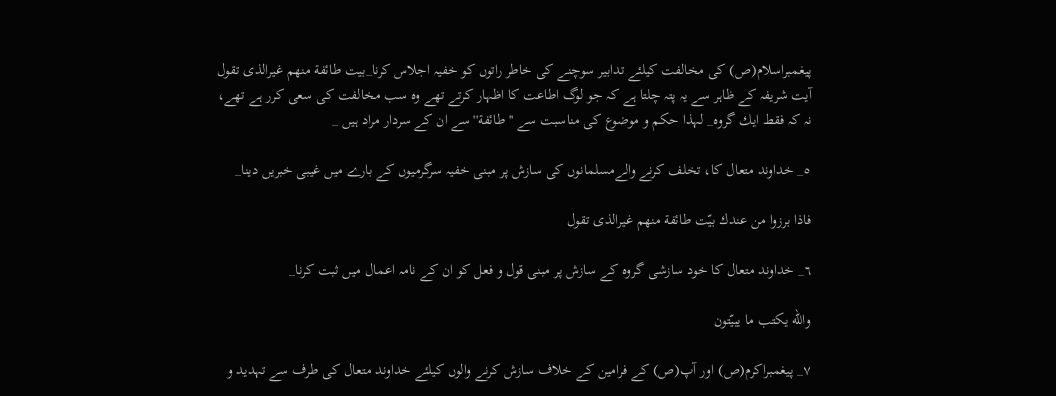پيغمبراسلام(ص) كى مخالفت كيلئے تدابير سوچنے كى خاطر راتوں كو خفيہ اجلاس كرنا_بيت طائفة منهم غيرالذى تقول آيت شريفہ كے ظاہر سے يہ پتہ چلتا ہے كہ جو لوگ اطاعت كا اظہار كرتے تھے وہ سب مخالفت كى سعى كرر ہے تھے، نہ كہ فقط ايك گروہ_ لہذا حكم و موضوع كى مناسبت سے ''طائفة''سے ان كے سردار مراد ہيں _

٥_ خداوند متعال كا، تخلف كرنے والےمسلمانوں كى سازش پر مبنى خفيہ سرگرميوں كے بارے ميں غيبى خبريں دينا_

فاذا برزوا من عندك بيّت طائفة منهم غيرالذى تقول

٦_ خداوند متعال كا خود سازشى گروہ كے سازش پر مبنى قول و فعل كو ان كے نامہ اعمال ميں ثبت كرنا_

والله يكتب ما يبيّتون

٧_ پيغمبراكرم(ص) اور آپ(ص) كے فرامين كے خلاف سازش كرنے والوں كيلئے خداوند متعال كى طرف سے تہديد و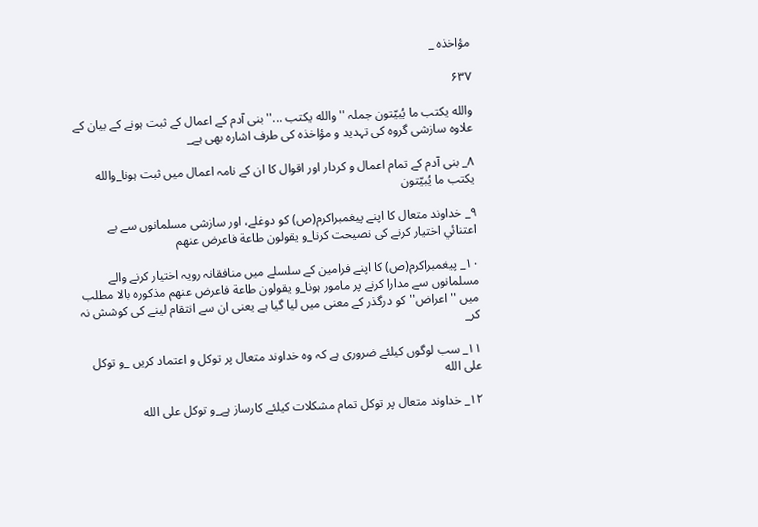مؤاخذہ _

۶۳۷

والله يكتب ما يُبيّتون جملہ ''والله يكتب ...''بنى آدم كے اعمال كے ثبت ہونے كے بيان كے علاوہ سازشى گروہ كى تہديد و مؤاخذہ كى طرف اشارہ بھى ہے_

٨_ بنى آدم كے تمام اعمال و كردار اور اقوال كا ان كے نامہ اعمال ميں ثبت ہونا_والله يكتب ما يُبيّتون

٩_ خداوند متعال كا اپنے پيغمبراكرم(ص) كو دوغلے، اور سازشى مسلمانوں سے بے اعتنائي اختيار كرنے كى نصيحت كرنا_و يقولون طاعة فاعرض عنهم

١٠_ پيغمبراكرم(ص) كا اپنے فرامين كے سلسلے ميں منافقانہ رويہ اختيار كرنے والے مسلمانوں سے مدارا كرنے پر مامور ہونا_و يقولون طاعة فاعرض عنهم مذكورہ بالا مطلب ميں ''اعراض''كو درگذر كے معنى ميں ليا گيا ہے يعنى ان سے انتقام لينے كى كوشش نہ كر_

١١_ سب لوگوں كيلئے ضرورى ہے كہ وہ خداوند متعال پر توكل و اعتماد كريں _و توكل على الله

١٢_ خداوند متعال پر توكل تمام مشكلات كيلئے كارساز ہے_و توكل على الله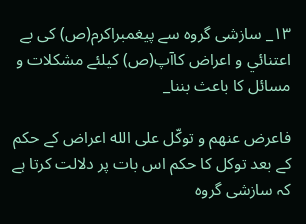١٣_ سازشى گروہ سے پيغمبراكرم(ص) كى بے اعتنائي و اعراض كاآپ(ص) كيلئے مشكلات و مسائل كا باعث بننا_

فاعرض عنهم و توكّل على الله اعراض كے حكم كے بعد توكل كا حكم اس بات پر دلالت كرتا ہے كہ سازشى گروہ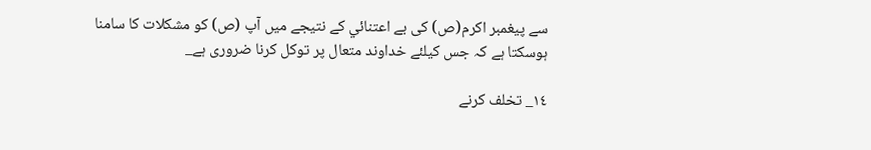سے پيغمبر اكرم(ص) كى بے اعتنائي كے نتيجے ميں آپ (ص) كو مشكلات كا سامنا ہوسكتا ہے كہ جس كيلئے خداوند متعال پر توكل كرنا ضرورى ہے_

١٤_ تخلف كرنے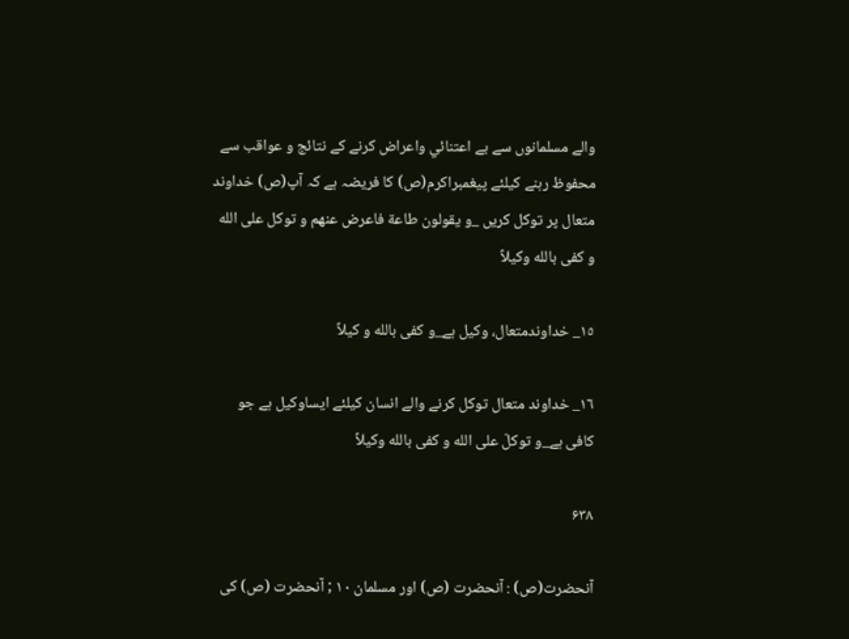والے مسلمانوں سے بے اعتنائي واعراض كرنے كے نتائج و عواقب سے محفوظ رہنے كيلئے پيغمبراكرم(ص) كا فريضہ ہے كہ آپ(ص) خداوند متعال پر توكل كريں _و يقولون طاعة فاعرض عنهم و توكل على الله و كفى بالله وكيلاً

١٥_ خداوندمتعال، وكيل ہے_و كفى بالله و كيلاً

١٦_ خداوند متعال توكل كرنے والے انسان كيلئے ايساوكيل ہے جو كافى ہے_و توكلّ على الله و كفى بالله وكيلاً

۶۳۸

آنحضرت(ص) : آنحضرت (ص) اور مسلمان ١٠ ; آنحضرت (ص) كى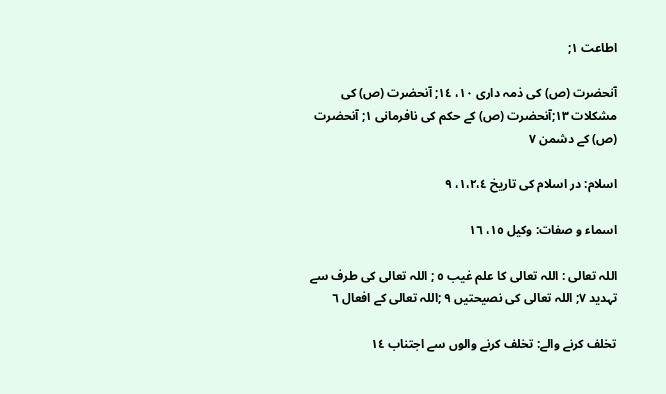اطاعت ١;

آنحضرت (ص) كى ذمہ دارى ١٠، ١٤; آنحضرت (ص) كى مشكلات ١٣;آنحضرت (ص) كے حكم كى نافرمانى ١; آنحضرت (ص) كے دشمن ٧

اسلام: در اسلام كى تاريخ ١،٢،٤، ٩

اسماء و صفات: وكيل ١٥، ١٦

اللہ تعالى : اللہ تعالى كا علم غيب ٥ ; اللہ تعالى كى طرف سے تہديد ٧; اللہ تعالى كى نصيحتيں ٩ ;اللہ تعالى كے افعال ٦

تخلف كرنے والے: تخلف كرنے والوں سے اجتناب ١٤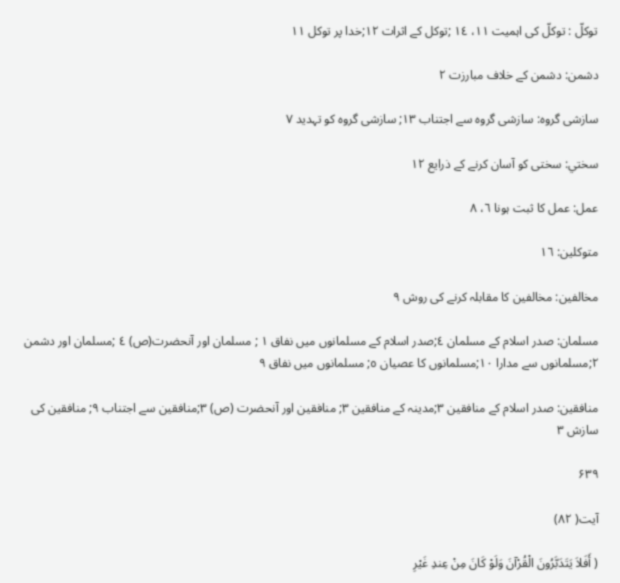توكلّ : توكلّ كى اہميت ١١، ١٤ ;توكل كے اثرات ١٢;خدا پر توكل ١١

دشمن: دشمن كے خلاف مبارزت ٢

سازشى گروہ: سازشى گروہ سے اجتناب ١٣; سازشى گروہ كو تہديد ٧

سختي: سختى كو آسان كرنے كے ذرايع ١٢

عمل: عمل كا ثبت ہونا ٦، ٨

متوكلين: ١٦

مخالفين: مخالفين كا مقابلہ كرنے كى روش ٩

مسلمان: صدر اسلام كے مسلمان ٤;صدر اسلام كے مسلمانوں ميں نفاق ١ ; مسلمان اور آنحضرت(ص) ٤ ;مسلمان اور دشمن ٢;مسلمانوں سے مدارا ١٠;مسلمانوں كا عصيان ٥; مسلمانوں ميں نفاق ٩

منافقين: صدر اسلام كے منافقين ٣;مدينہ كے منافقين ٣; منافقين اور آنحضرت (ص) ٣;منافقين سے اجتناب ٩; منافقين كى سازش ٣

۶۳۹

آیت( ۸۲)

( أَفَلاَ يَتَدَبَّرُونَ الْقُرْآنَ وَلَوْ كَانَ مِنْ عِندِ غَيْرِ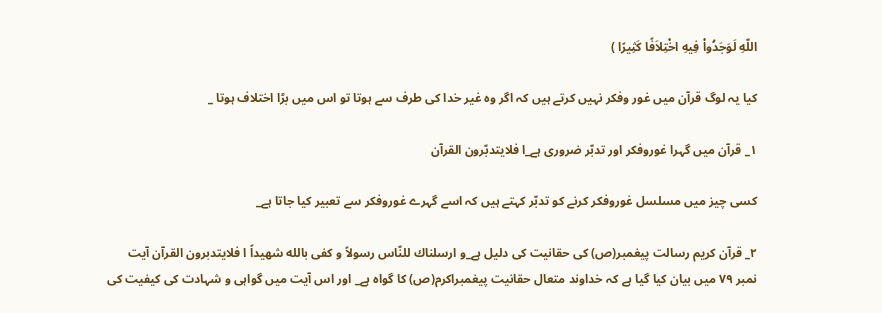اللّهِ لَوَجَدُواْ فِيهِ اخْتِلاَفًا كَثِيرًا )

كيا يہ لوگ قرآن ميں غور وفكر نہيں كرتے ہيں كہ اگر وہ غير خدا كى طرف سے ہوتا تو اس ميں بڑا اختلاف ہوتا _

١_ قرآن ميں گہرا غوروفكر اور تدبّر ضرورى ہے_ا فلايتدبّرون القرآن

كسى چيز ميں مسلسل غوروفكر كرنے كو تدبّر كہتے ہيں كہ اسے گہرے غوروفكر سے تعبير كيا جاتا ہے_

٢_ قرآن كريم رسالت پيغمبر(ص) كى حقانيت كى دليل ہے_و ارسلناك للنّاس رسولاً و كفى بالله شهيداً ا فلايتدبرون القرآن آيت نمبر ٧٩ ميں بيان كيا گيا ہے كہ خداوند متعال حقانيت پيغمبراكرم(ص) كا گواہ ہے_ اور اس آيت ميں گواہى و شہادت كى كيفيت كى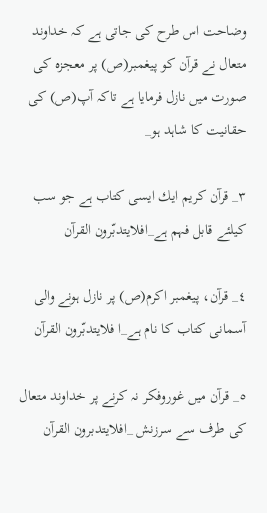وضاحت اس طرح كى جاتى ہے كہ خداوند متعال نے قرآن كو پيغمبر(ص) پر معجزہ كى صورت ميں نازل فرمايا ہے تاكہ آپ(ص) كى حقانيت كا شاہد ہو_

٣_ قرآن كريم ايك ايسى كتاب ہے جو سب كيلئے قابل فہم ہے_افلايتدبّرون القرآن

٤_ قرآن، پيغمبر اكرم(ص) پر نازل ہونے والى آسمانى كتاب كا نام ہے_ا فلايتدبّرون القرآن

٥_ قرآن ميں غوروفكر نہ كرنے پر خداوند متعال كى طرف سے سرزنش _افلايتدبرون القرآن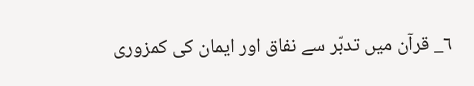٦_ قرآن ميں تدبّر سے نفاق اور ايمان كى كمزورى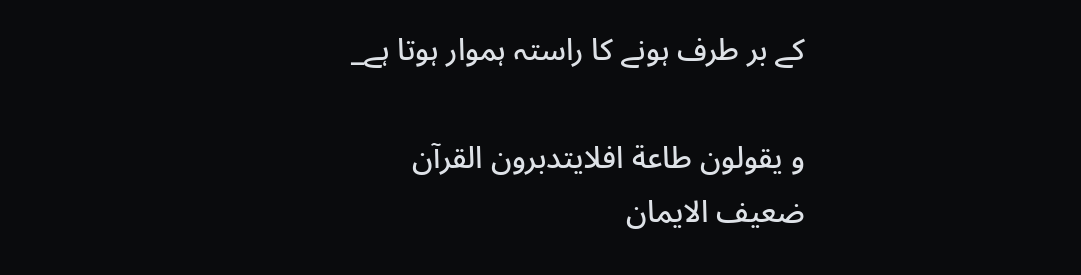كے بر طرف ہونے كا راستہ ہموار ہوتا ہے_

و يقولون طاعة افلايتدبرون القرآن ضعيف الايمان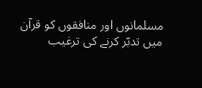مسلمانوں اور منافقوں كو قرآن ميں تدبّر كرنے كى ترغيب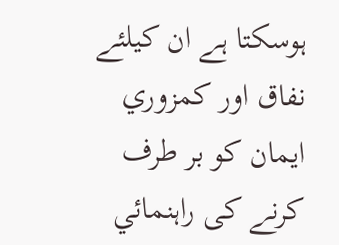ہوسكتا ہے ان كيلئے نفاق اور كمزوري ايمان كو بر طرف كرنے كى راہنمائي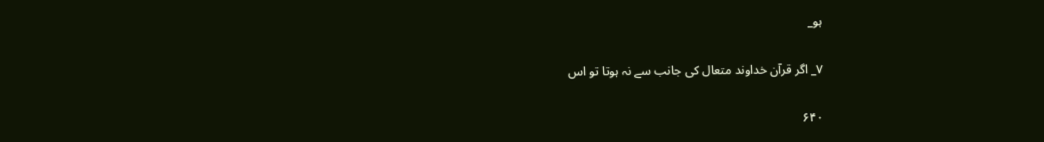ہو_

٧_ اگر قرآن خداوند متعال كى جانب سے نہ ہوتا تو اس

۶۴۰